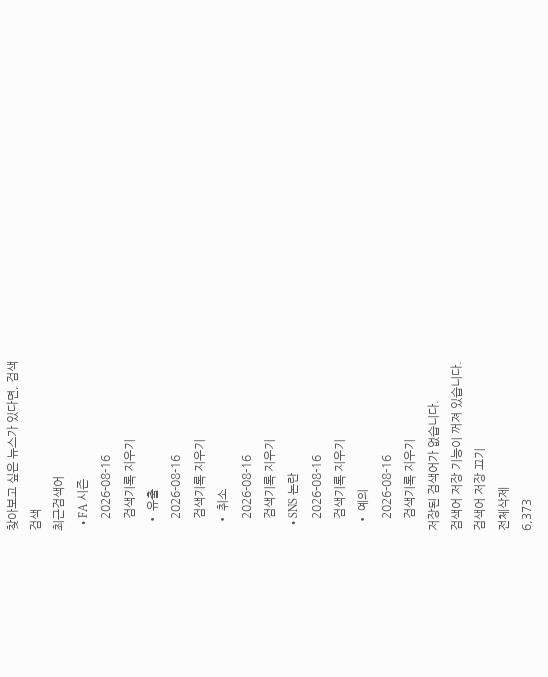찾아보고 싶은 뉴스가 있다면, 검색
검색
최근검색어
  • FA 시즌
    2026-08-16
    검색기록 지우기
  • 유출
    2026-08-16
    검색기록 지우기
  • 취소
    2026-08-16
    검색기록 지우기
  • SNS 논란
    2026-08-16
    검색기록 지우기
  • 예의
    2026-08-16
    검색기록 지우기
저장된 검색어가 없습니다.
검색어 저장 기능이 꺼져 있습니다.
검색어 저장 끄기
전체삭제
6,373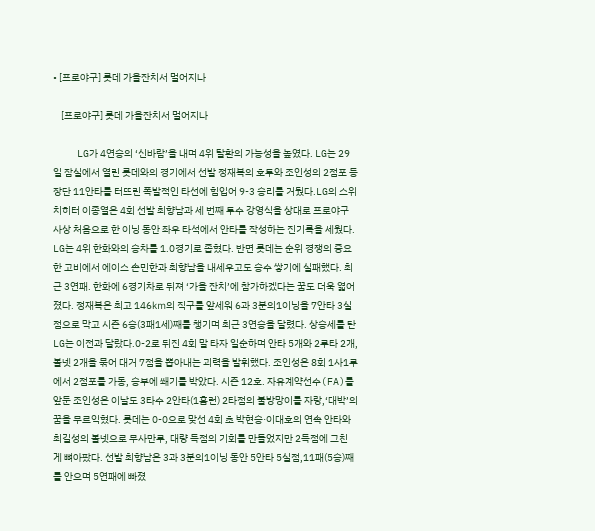• [프로야구] 롯데 가을잔치서 멀어지나

    [프로야구] 롯데 가을잔치서 멀어지나

    LG가 4연승의 ‘신바람’을 내며 4위 탈환의 가능성을 높였다. LG는 29일 잠실에서 열린 롯데와의 경기에서 선발 정재복의 호투와 조인성의 2점포 등 장단 11안타를 터뜨린 폭발적인 타선에 힘입어 9-3 승리를 거뒀다.LG의 스위치히터 이종열은 4회 선발 최향남과 세 번째 투수 강영식을 상대로 프로야구 사상 처음으로 한 이닝 동안 좌우 타석에서 안타를 작성하는 진기록을 세웠다. LG는 4위 한화와의 승차를 1.0경기로 좁혔다. 반면 롯데는 순위 경쟁의 중요한 고비에서 에이스 손민한과 최향남을 내세우고도 승수 쌓기에 실패했다. 최근 3연패. 한화에 6경기차로 뒤져 ‘가을 잔치’에 참가하겠다는 꿈도 더욱 엷어졌다. 정재복은 최고 146㎞의 직구를 앞세워 6과 3분의1이닝을 7안타 3실점으로 막고 시즌 6승(3패1세)째를 챙기며 최근 3연승을 달렸다. 상승세를 탄 LG는 이전과 달랐다.0-2로 뒤진 4회 말 타자 일순하며 안타 5개와 2루타 2개, 볼넷 2개을 묶어 대거 7점을 뽑아내는 괴력을 발휘했다. 조인성은 8회 1사1루에서 2점포를 가동, 승부에 쐐기를 박았다. 시즌 12호. 자유계약선수(FA)를 앞둔 조인성은 이날도 3타수 2안타(1홈런) 2타점의 불방망이를 자랑,‘대박’의 꿈을 무르익혔다. 롯데는 0-0으로 맞선 4회 초 박현승·이대호의 연속 안타와 최길성의 볼넷으로 무사만루, 대량 득점의 기회를 만들었지만 2득점에 그친 게 뼈아팠다. 선발 최향남은 3과 3분의1이닝 동안 5안타 5실점,11패(5승)째를 안으며 5연패에 빠졌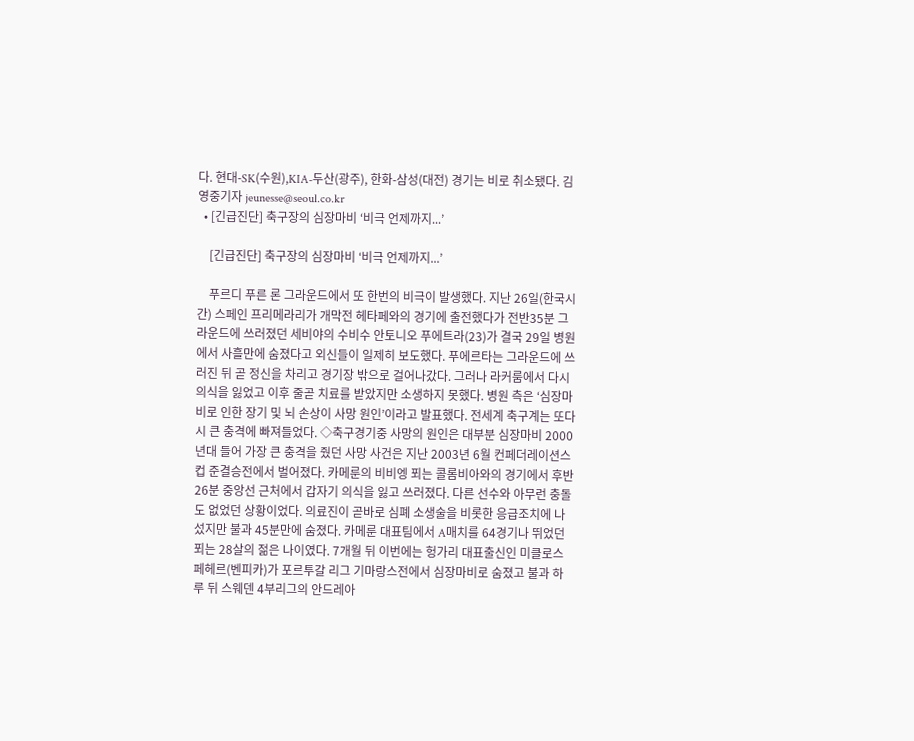다. 현대-SK(수원),KIA-두산(광주), 한화-삼성(대전) 경기는 비로 취소됐다. 김영중기자 jeunesse@seoul.co.kr
  • [긴급진단] 축구장의 심장마비 ‘비극 언제까지...’

    [긴급진단] 축구장의 심장마비 ‘비극 언제까지...’

    푸르디 푸른 론 그라운드에서 또 한번의 비극이 발생했다. 지난 26일(한국시간) 스페인 프리메라리가 개막전 헤타페와의 경기에 출전했다가 전반35분 그라운드에 쓰러졌던 세비야의 수비수 안토니오 푸에트라(23)가 결국 29일 병원에서 사흘만에 숨졌다고 외신들이 일제히 보도했다. 푸에르타는 그라운드에 쓰러진 뒤 곧 정신을 차리고 경기장 밖으로 걸어나갔다. 그러나 라커룸에서 다시 의식을 잃었고 이후 줄곧 치료를 받았지만 소생하지 못했다. 병원 측은 ‘심장마비로 인한 장기 및 뇌 손상이 사망 원인’이라고 발표했다. 전세계 축구계는 또다시 큰 충격에 빠져들었다. ◇축구경기중 사망의 원인은 대부분 심장마비 2000년대 들어 가장 큰 충격을 줬던 사망 사건은 지난 2003년 6월 컨페더레이션스컵 준결승전에서 벌어졌다. 카메룬의 비비엥 푀는 콜롬비아와의 경기에서 후반26분 중앙선 근처에서 갑자기 의식을 잃고 쓰러졌다. 다른 선수와 아무런 충돌도 없었던 상황이었다. 의료진이 곧바로 심폐 소생술을 비롯한 응급조치에 나섰지만 불과 45분만에 숨졌다. 카메룬 대표팀에서 A매치를 64경기나 뛰었던 푀는 28살의 젊은 나이였다. 7개월 뒤 이번에는 헝가리 대표출신인 미클로스 페헤르(벤피카)가 포르투갈 리그 기마랑스전에서 심장마비로 숨졌고 불과 하루 뒤 스웨덴 4부리그의 안드레아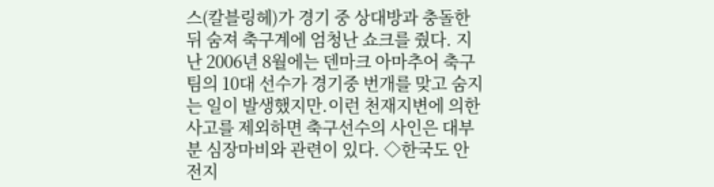스(칼블링헤)가 경기 중 상대방과 충돌한 뒤 숨져 축구계에 엄청난 쇼크를 줬다. 지난 2006년 8월에는 덴마크 아마추어 축구팀의 10대 선수가 경기중 번개를 맞고 숨지는 일이 발생했지만.이런 천재지변에 의한 사고를 제외하면 축구선수의 사인은 대부분 심장마비와 관련이 있다. ◇한국도 안전지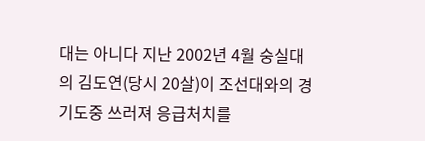대는 아니다 지난 2002년 4월 숭실대의 김도연(당시 20살)이 조선대와의 경기도중 쓰러져 응급처치를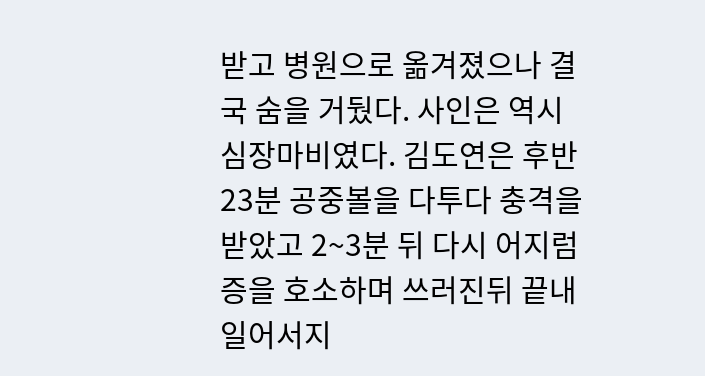받고 병원으로 옮겨졌으나 결국 숨을 거뒀다. 사인은 역시 심장마비였다. 김도연은 후반23분 공중볼을 다투다 충격을 받았고 2~3분 뒤 다시 어지럼증을 호소하며 쓰러진뒤 끝내 일어서지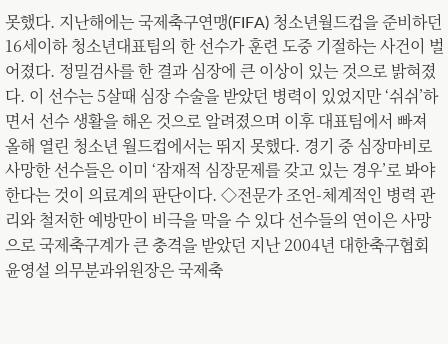못했다. 지난해에는 국제축구연맹(FIFA) 청소년월드컵을 준비하던 16세이하 청소년대표팀의 한 선수가 훈련 도중 기절하는 사건이 벌어졌다. 정밀검사를 한 결과 심장에 큰 이상이 있는 것으로 밝혀졌다. 이 선수는 5살때 심장 수술을 받았던 병력이 있었지만 ‘쉬쉬’하면서 선수 생활을 해온 것으로 알려졌으며 이후 대표팀에서 빠져 올해 열린 청소년 월드컵에서는 뛰지 못했다. 경기 중 심장마비로 사망한 선수들은 이미 ‘잠재적 심장문제를 갖고 있는 경우’로 봐야 한다는 것이 의료계의 판단이다. ◇전문가 조언-체계적인 병력 관리와 철저한 예방만이 비극을 막을 수 있다 선수들의 연이은 사망으로 국제축구계가 큰 충격을 받았던 지난 2004년 대한축구협회 윤영설 의무분과위원장은 국제축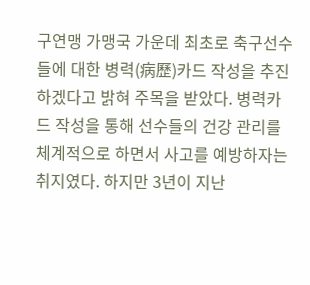구연맹 가맹국 가운데 최초로 축구선수들에 대한 병력(病歷)카드 작성을 추진하겠다고 밝혀 주목을 받았다. 병력카드 작성을 통해 선수들의 건강 관리를 체계적으로 하면서 사고를 예방하자는 취지였다. 하지만 3년이 지난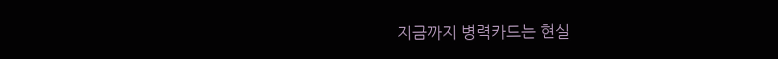지금까지 병력카드는 현실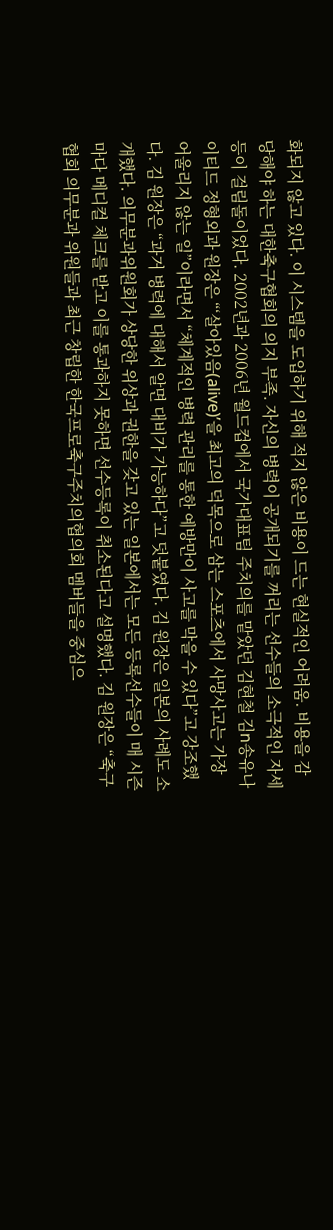화되지 않고 있다. 이 시스템을 도입하기 위해 적지 않은 비용이 드는 현실적인 어려움. 비용을 감당해야 하는 대한축구협회의 의지 부족. 자신의 병력이 공개되기를 꺼리는 선수들의 소극적인 자세 등이 걸림돌이었다. 2002년과 2006년 월드컵에서 국가대표팀 주치의를 맡았던 김현철 김n송유나이티드 정형외과 원장은 “‘살아있음(alive)’을 최고의 덕목으로 삼는 스포츠에서 사망사고는 가장 어울리지 않는 일”이라면서 “체계적인 병력 관리를 통한 예방만이 사고를 막을 수 있다”고 강조했다. 김 원장은 “과거 병력에 대해서 알면 대비가 가능하다”고 덧붙였다. 김 원장은 일본의 사례도 소개했다. 의무분과위원회가 상당한 위상과 권한을 갖고 있는 일본에서는 모든 등록선수들이 매 시즌마다 메디컬 체크를 받고 이를 통과하지 못하면 선수등록이 취소된다고 설명했다. 김 원장은 “축구협회 의무분과 위원들과 최근 창립한 한국프로축구주치의협의회 멤버들을 중심으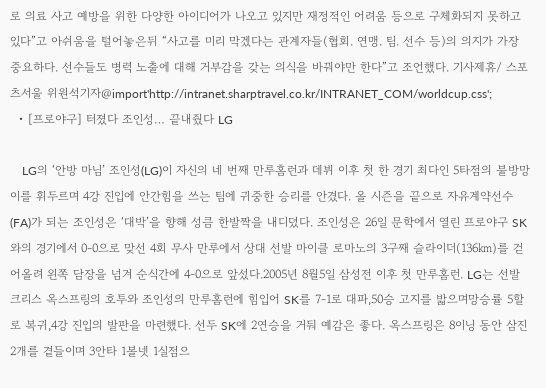로 의료 사고 예방을 위한 다양한 아이디어가 나오고 있지만 재정적인 어려움 등으로 구체화되지 못하고 있다”고 아쉬움을 털어놓은뒤 “사고를 미리 막겠다는 관계자들(협회. 연맹. 팀. 선수 등)의 의지가 가장 중요하다. 선수들도 병력 노출에 대해 거부감을 갖는 의식을 바꿔야만 한다”고 조언했다. 기사제휴/ 스포츠서울 위원석기자@import'http://intranet.sharptravel.co.kr/INTRANET_COM/worldcup.css';
  • [프로야구] 터졌다 조인성… 끝내줬다 LG

    LG의 ‘안방 마님’ 조인성(LG)이 자신의 네 번째 만루홈런과 데뷔 이후 첫 한 경기 최다인 5타점의 불방망이를 휘두르며 4강 진입에 안간힘을 쓰는 팀에 귀중한 승리를 안겼다. 올 시즌을 끝으로 자유계약선수(FA)가 되는 조인성은 ‘대박’을 향해 성큼 한발짝을 내디뎠다. 조인성은 26일 문학에서 열린 프로야구 SK와의 경기에서 0-0으로 맞선 4회 무사 만루에서 상대 선발 마이클 로마노의 3구째 슬라이더(136㎞)를 걷어올려 왼쪽 담장을 넘겨 순식간에 4-0으로 앞섰다.2005년 8월5일 삼성전 이후 첫 만루홈런. LG는 선발 크리스 옥스프링의 호투와 조인성의 만루홈런에 힘입어 SK를 7-1로 대파,50승 고지를 밟으며망승률 5할로 복귀,4강 진입의 발판을 마련했다. 선두 SK에 2연승을 거둬 예감은 좋다. 옥스프링은 8이닝 동안 삼진 2개를 곁들이며 3안타 1볼넷 1실점으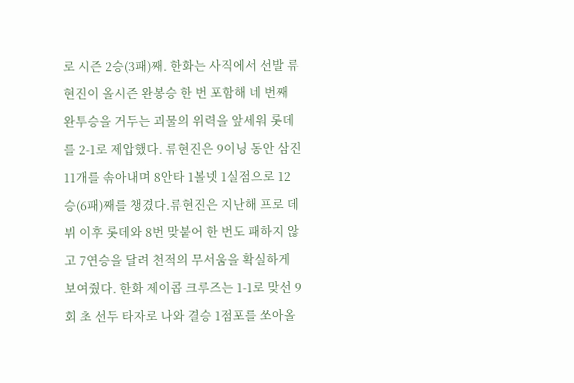로 시즌 2승(3패)째. 한화는 사직에서 선발 류현진이 올시즌 완봉승 한 번 포함해 네 번째 완투승을 거두는 괴물의 위력을 앞세워 롯데를 2-1로 제압했다. 류현진은 9이닝 동안 삼진 11개를 솎아내며 8안타 1볼넷 1실점으로 12승(6패)째를 챙겼다.류현진은 지난해 프로 데뷔 이후 롯데와 8번 맞붙어 한 번도 패하지 않고 7연승을 달려 천적의 무서움을 확실하게 보여줬다. 한화 제이콥 크루즈는 1-1로 맞선 9회 초 선두 타자로 나와 결승 1점포를 쏘아올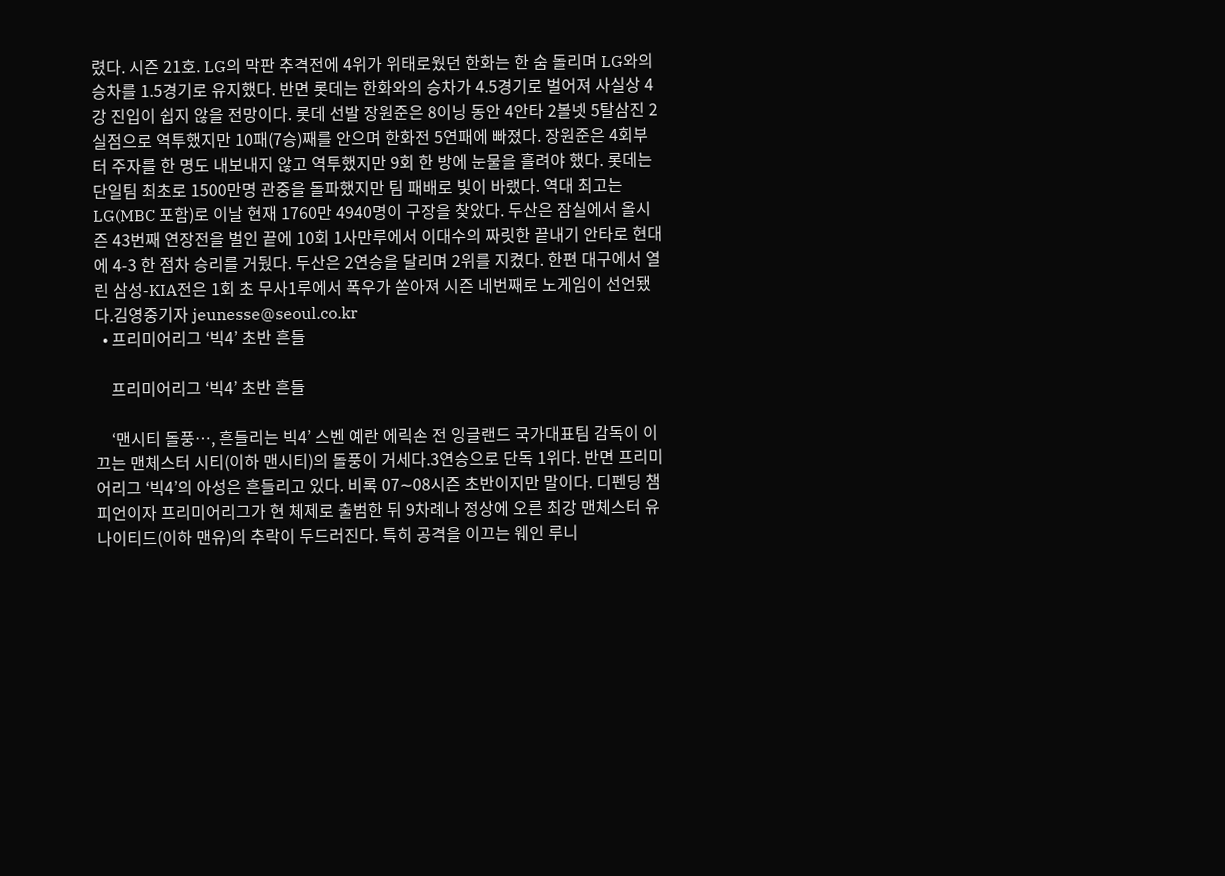렸다. 시즌 21호. LG의 막판 추격전에 4위가 위태로웠던 한화는 한 숨 돌리며 LG와의 승차를 1.5경기로 유지했다. 반면 롯데는 한화와의 승차가 4.5경기로 벌어져 사실상 4강 진입이 쉽지 않을 전망이다. 롯데 선발 장원준은 8이닝 동안 4안타 2볼넷 5탈삼진 2실점으로 역투했지만 10패(7승)째를 안으며 한화전 5연패에 빠졌다. 장원준은 4회부터 주자를 한 명도 내보내지 않고 역투했지만 9회 한 방에 눈물을 흘려야 했다. 롯데는 단일팀 최초로 1500만명 관중을 돌파했지만 팀 패배로 빛이 바랬다. 역대 최고는 LG(MBC 포함)로 이날 현재 1760만 4940명이 구장을 찾았다. 두산은 잠실에서 올시즌 43번째 연장전을 벌인 끝에 10회 1사만루에서 이대수의 짜릿한 끝내기 안타로 현대에 4-3 한 점차 승리를 거뒀다. 두산은 2연승을 달리며 2위를 지켰다. 한편 대구에서 열린 삼성-KIA전은 1회 초 무사1루에서 폭우가 쏟아져 시즌 네번째로 노게임이 선언됐다.김영중기자 jeunesse@seoul.co.kr
  • 프리미어리그 ‘빅4’ 초반 흔들

    프리미어리그 ‘빅4’ 초반 흔들

    ‘맨시티 돌풍…, 흔들리는 빅4’ 스벤 예란 에릭손 전 잉글랜드 국가대표팀 감독이 이끄는 맨체스터 시티(이하 맨시티)의 돌풍이 거세다.3연승으로 단독 1위다. 반면 프리미어리그 ‘빅4’의 아성은 흔들리고 있다. 비록 07∼08시즌 초반이지만 말이다. 디펜딩 챔피언이자 프리미어리그가 현 체제로 출범한 뒤 9차례나 정상에 오른 최강 맨체스터 유나이티드(이하 맨유)의 추락이 두드러진다. 특히 공격을 이끄는 웨인 루니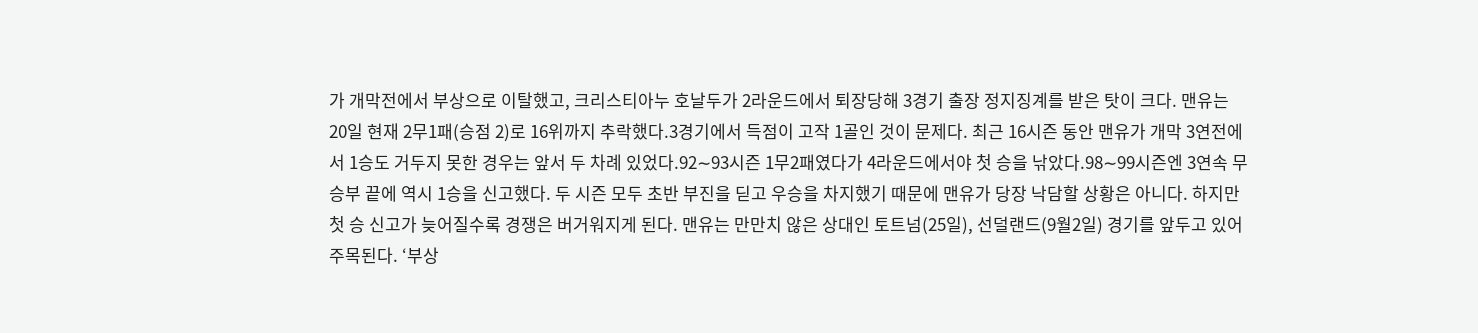가 개막전에서 부상으로 이탈했고, 크리스티아누 호날두가 2라운드에서 퇴장당해 3경기 출장 정지징계를 받은 탓이 크다. 맨유는 20일 현재 2무1패(승점 2)로 16위까지 추락했다.3경기에서 득점이 고작 1골인 것이 문제다. 최근 16시즌 동안 맨유가 개막 3연전에서 1승도 거두지 못한 경우는 앞서 두 차례 있었다.92∼93시즌 1무2패였다가 4라운드에서야 첫 승을 낚았다.98∼99시즌엔 3연속 무승부 끝에 역시 1승을 신고했다. 두 시즌 모두 초반 부진을 딛고 우승을 차지했기 때문에 맨유가 당장 낙담할 상황은 아니다. 하지만 첫 승 신고가 늦어질수록 경쟁은 버거워지게 된다. 맨유는 만만치 않은 상대인 토트넘(25일), 선덜랜드(9월2일) 경기를 앞두고 있어 주목된다. ‘부상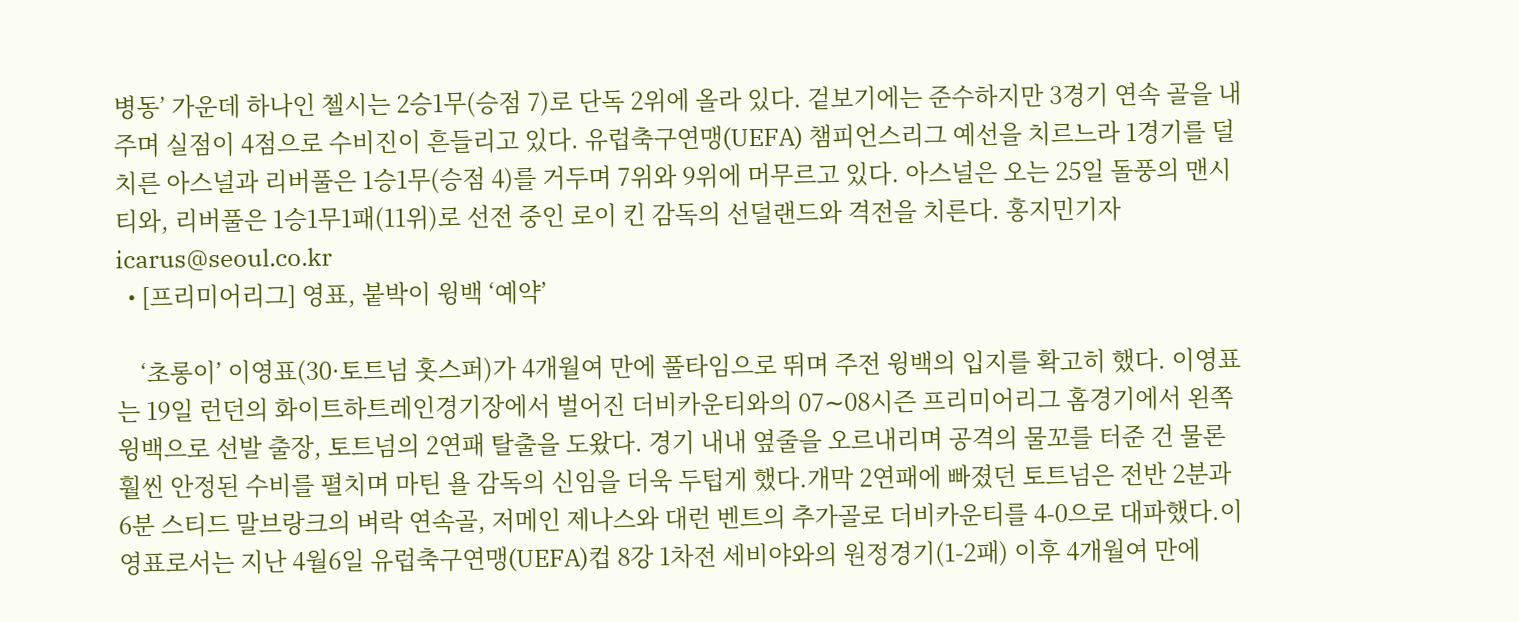병동’ 가운데 하나인 첼시는 2승1무(승점 7)로 단독 2위에 올라 있다. 겉보기에는 준수하지만 3경기 연속 골을 내주며 실점이 4점으로 수비진이 흔들리고 있다. 유럽축구연맹(UEFA) 챔피언스리그 예선을 치르느라 1경기를 덜치른 아스널과 리버풀은 1승1무(승점 4)를 거두며 7위와 9위에 머무르고 있다. 아스널은 오는 25일 돌풍의 맨시티와, 리버풀은 1승1무1패(11위)로 선전 중인 로이 킨 감독의 선덜랜드와 격전을 치른다. 홍지민기자 icarus@seoul.co.kr
  • [프리미어리그] 영표, 붙박이 윙백 ‘예약’

    ‘초롱이’ 이영표(30·토트넘 홋스퍼)가 4개월여 만에 풀타임으로 뛰며 주전 윙백의 입지를 확고히 했다. 이영표는 19일 런던의 화이트하트레인경기장에서 벌어진 더비카운티와의 07∼08시즌 프리미어리그 홈경기에서 왼쪽 윙백으로 선발 출장, 토트넘의 2연패 탈출을 도왔다. 경기 내내 옆줄을 오르내리며 공격의 물꼬를 터준 건 물론 훨씬 안정된 수비를 펼치며 마틴 욜 감독의 신임을 더욱 두텁게 했다.개막 2연패에 빠졌던 토트넘은 전반 2분과 6분 스티드 말브랑크의 벼락 연속골, 저메인 제나스와 대런 벤트의 추가골로 더비카운티를 4-0으로 대파했다.이영표로서는 지난 4월6일 유럽축구연맹(UEFA)컵 8강 1차전 세비야와의 원정경기(1-2패) 이후 4개월여 만에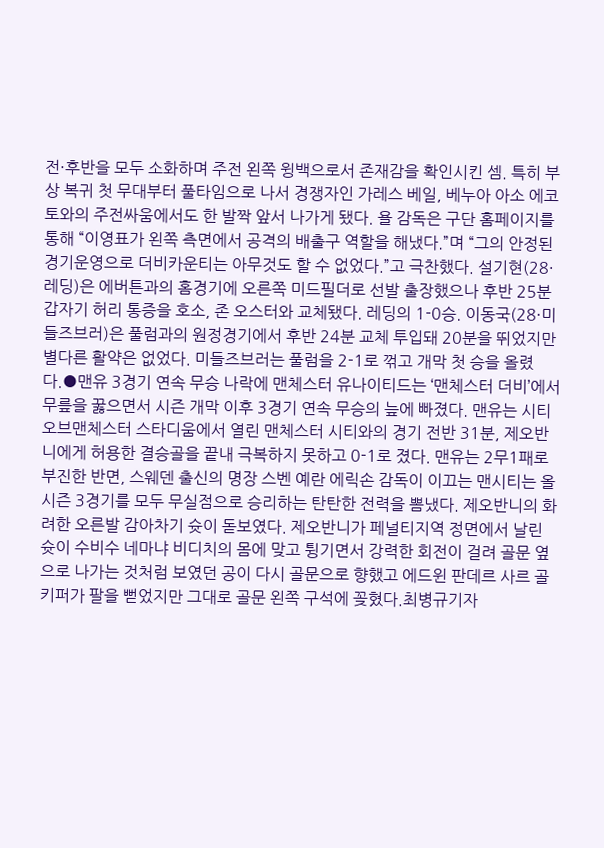전·후반을 모두 소화하며 주전 왼쪽 윙백으로서 존재감을 확인시킨 셈. 특히 부상 복귀 첫 무대부터 풀타임으로 나서 경쟁자인 가레스 베일, 베누아 아소 에코토와의 주전싸움에서도 한 발짝 앞서 나가게 됐다. 욜 감독은 구단 홈페이지를 통해 “이영표가 왼쪽 측면에서 공격의 배출구 역할을 해냈다.”며 “그의 안정된 경기운영으로 더비카운티는 아무것도 할 수 없었다.”고 극찬했다. 설기현(28·레딩)은 에버튼과의 홈경기에 오른쪽 미드필더로 선발 출장했으나 후반 25분 갑자기 허리 통증을 호소, 존 오스터와 교체됐다. 레딩의 1-0승. 이동국(28·미들즈브러)은 풀럼과의 원정경기에서 후반 24분 교체 투입돼 20분을 뛰었지만 별다른 활약은 없었다. 미들즈브러는 풀럼을 2-1로 꺾고 개막 첫 승을 올렸다.●맨유 3경기 연속 무승 나락에 맨체스터 유나이티드는 ‘맨체스터 더비’에서 무릎을 꿇으면서 시즌 개막 이후 3경기 연속 무승의 늪에 빠졌다. 맨유는 시티오브맨체스터 스타디움에서 열린 맨체스터 시티와의 경기 전반 31분, 제오반니에게 허용한 결승골을 끝내 극복하지 못하고 0-1로 졌다. 맨유는 2무1패로 부진한 반면, 스웨덴 출신의 명장 스벤 예란 에릭손 감독이 이끄는 맨시티는 올시즌 3경기를 모두 무실점으로 승리하는 탄탄한 전력을 뽐냈다. 제오반니의 화려한 오른발 감아차기 슛이 돋보였다. 제오반니가 페널티지역 정면에서 날린 슛이 수비수 네마냐 비디치의 몸에 맞고 튕기면서 강력한 회전이 걸려 골문 옆으로 나가는 것처럼 보였던 공이 다시 골문으로 향했고 에드윈 판데르 사르 골키퍼가 팔을 뻗었지만 그대로 골문 왼쪽 구석에 꽂혔다.최병규기자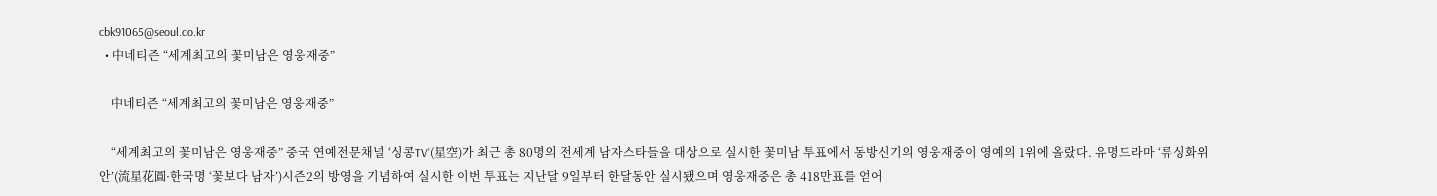cbk91065@seoul.co.kr
  • 中네티즌 “세계최고의 꽃미남은 영웅재중”

    中네티즌 “세계최고의 꽃미남은 영웅재중”

    “세계최고의 꽃미남은 영웅재중” 중국 연예전문채널 ‘싱콩TV’(星空)가 최근 총 80명의 전세계 남자스타들을 대상으로 실시한 꽃미남 투표에서 동방신기의 영웅재중이 영예의 1위에 올랐다. 유명드라마 ‘류싱화위안’(流星花圓·한국명 ‘꽃보다 남자’)시즌2의 방영을 기념하여 실시한 이번 투표는 지난달 9일부터 한달동안 실시됐으며 영웅재중은 총 418만표를 얻어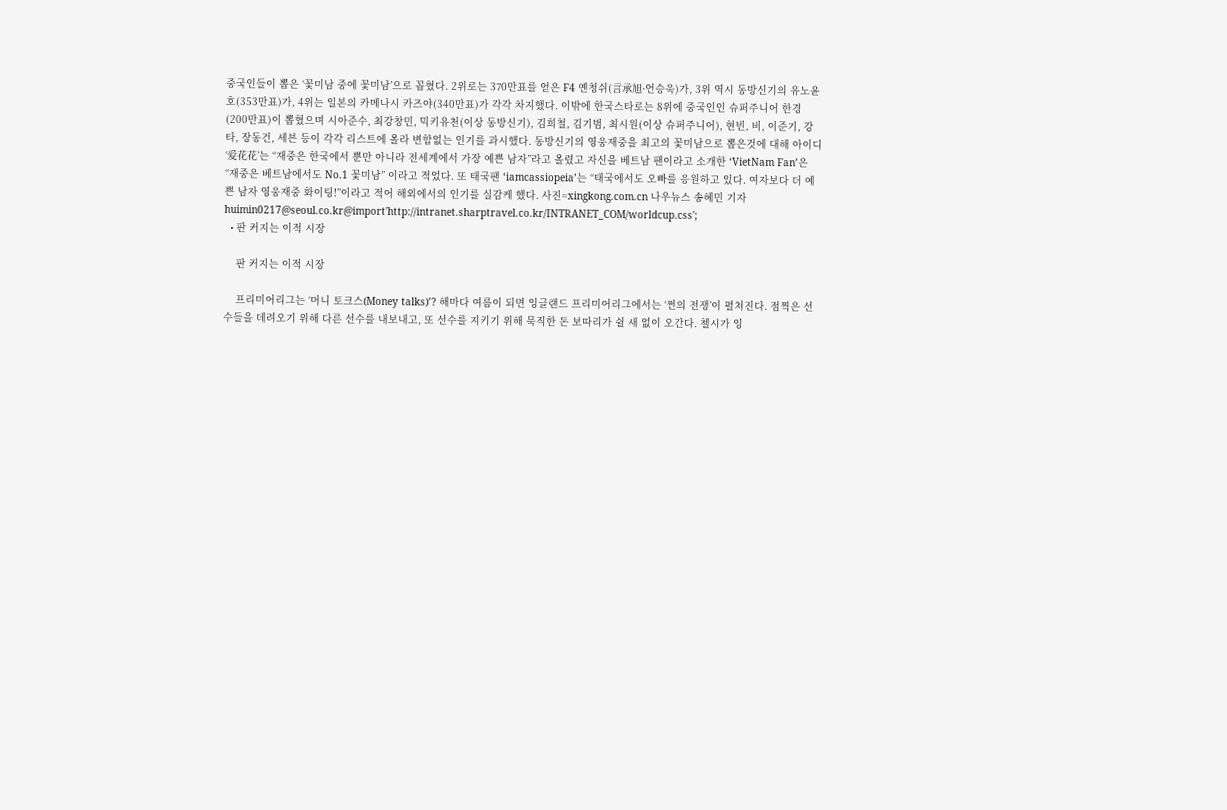중국인들이 뽑은 ‘꽃미남 중에 꽃미남’으로 꼽혔다. 2위로는 370만표를 얻은 F4 옌청쉬(言承旭·언승욱)가, 3위 역시 동방신기의 유노윤호(353만표)가, 4위는 일본의 카메나시 카즈야(340만표)가 각각 차지했다. 이밖에 한국스타로는 8위에 중국인인 슈퍼주니어 한경(200만표)이 뽑혔으며 시아준수, 최강창민, 믹키유천(이상 동방신기), 김희철, 김기범, 최시원(이상 슈퍼주니어), 현빈, 비, 이준기, 강타, 장동건, 세븐 등이 각각 리스트에 올라 변함없는 인기를 과시했다. 동방신기의 영웅재중을 최고의 꽃미남으로 뽑은것에 대해 아이디 ‘爱花花’는 “재중은 한국에서 뿐만 아니라 전세계에서 가장 예쁜 남자”라고 올렸고 자신을 베트남 팬이라고 소개한 ‘VietNam Fan’은 “재중은 베트남에서도 No.1 꽃미남” 이라고 적었다. 또 태국팬 ‘iamcassiopeia’는 “태국에서도 오빠를 응원하고 있다. 여자보다 더 예쁜 남자 영웅재중 화이팅!”이라고 적어 해외에서의 인기를 실감케 했다. 사진=xingkong.com.cn 나우뉴스 송혜민 기자 huimin0217@seoul.co.kr@import'http://intranet.sharptravel.co.kr/INTRANET_COM/worldcup.css';
  • 판 커지는 이적 시장

    판 커지는 이적 시장

    프리미어리그는 ‘머니 토크스(Money talks)’? 해마다 여름이 되면 잉글랜드 프리미어리그에서는 ‘쩐의 전쟁’이 펼쳐진다. 점찍은 선수들을 데려오기 위해 다른 선수를 내보내고, 또 선수를 지키기 위해 묵직한 돈 보따리가 쉴 새 없이 오간다. 첼시가 잉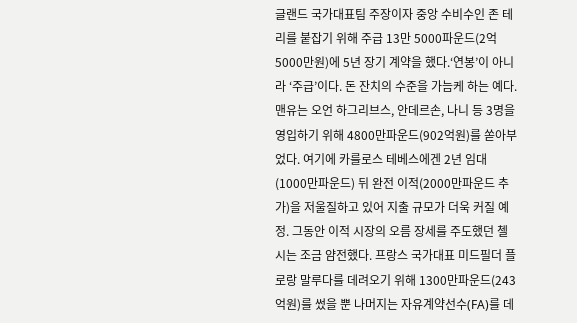글랜드 국가대표팀 주장이자 중앙 수비수인 존 테리를 붙잡기 위해 주급 13만 5000파운드(2억 5000만원)에 5년 장기 계약을 했다.‘연봉’이 아니라 ‘주급’이다. 돈 잔치의 수준을 가늠케 하는 예다. 맨유는 오언 하그리브스, 안데르손, 나니 등 3명을 영입하기 위해 4800만파운드(902억원)를 쏟아부었다. 여기에 카를로스 테베스에겐 2년 임대(1000만파운드) 뒤 완전 이적(2000만파운드 추가)을 저울질하고 있어 지출 규모가 더욱 커질 예정. 그동안 이적 시장의 오름 장세를 주도했던 첼시는 조금 얌전했다. 프랑스 국가대표 미드필더 플로랑 말루다를 데려오기 위해 1300만파운드(243억원)를 썼을 뿐 나머지는 자유계약선수(FA)를 데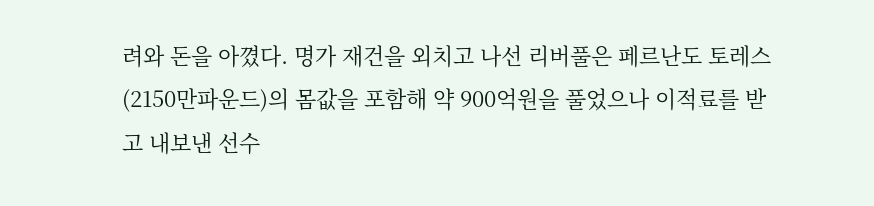려와 돈을 아꼈다. 명가 재건을 외치고 나선 리버풀은 페르난도 토레스(2150만파운드)의 몸값을 포함해 약 900억원을 풀었으나 이적료를 받고 내보낸 선수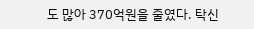도 많아 370억원을 줄였다. 탁신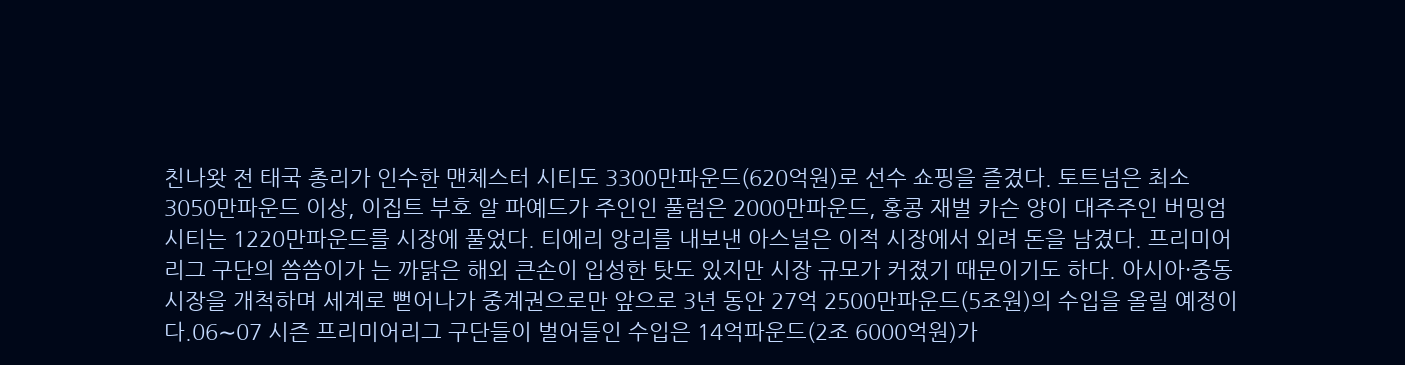친나왓 전 태국 총리가 인수한 맨체스터 시티도 3300만파운드(620억원)로 선수 쇼핑을 즐겼다. 토트넘은 최소 3050만파운드 이상, 이집트 부호 알 파예드가 주인인 풀럼은 2000만파운드, 홍콩 재벌 카슨 양이 대주주인 버밍엄 시티는 1220만파운드를 시장에 풀었다. 티에리 앙리를 내보낸 아스널은 이적 시장에서 외려 돈을 남겼다. 프리미어리그 구단의 씀씀이가 는 까닭은 해외 큰손이 입성한 탓도 있지만 시장 규모가 커졌기 때문이기도 하다. 아시아·중동 시장을 개척하며 세계로 뻗어나가 중계권으로만 앞으로 3년 동안 27억 2500만파운드(5조원)의 수입을 올릴 예정이다.06∼07 시즌 프리미어리그 구단들이 벌어들인 수입은 14억파운드(2조 6000억원)가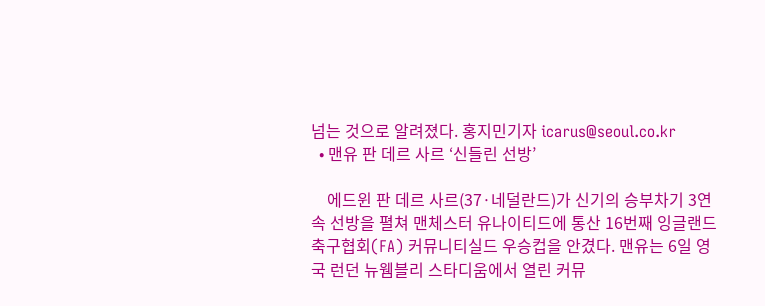넘는 것으로 알려졌다. 홍지민기자 icarus@seoul.co.kr
  • 맨유 판 데르 사르 ‘신들린 선방’

    에드윈 판 데르 사르(37·네덜란드)가 신기의 승부차기 3연속 선방을 펼쳐 맨체스터 유나이티드에 통산 16번째 잉글랜드 축구협회(FA) 커뮤니티실드 우승컵을 안겼다. 맨유는 6일 영국 런던 뉴웸블리 스타디움에서 열린 커뮤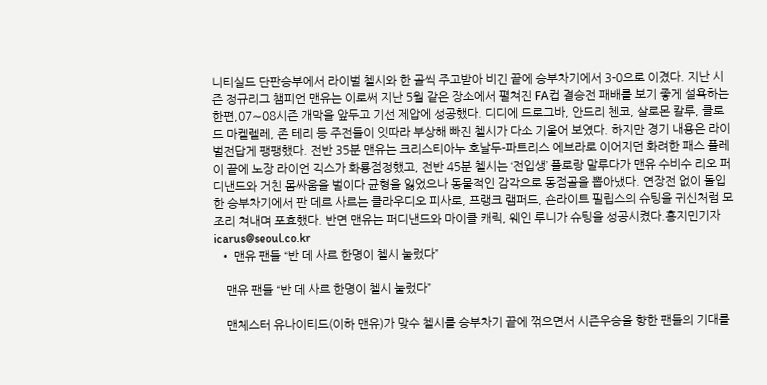니티실드 단판승부에서 라이벌 첼시와 한 골씩 주고받아 비긴 끝에 승부차기에서 3-0으로 이겼다. 지난 시즌 정규리그 챔피언 맨유는 이로써 지난 5월 같은 장소에서 펼쳐진 FA컵 결승전 패배를 보기 좋게 설욕하는 한편,07∼08시즌 개막을 앞두고 기선 제압에 성공했다. 디디에 드로그바, 안드리 첸코, 살로몬 칼루, 클로드 마켈렐레, 존 테리 등 주전들이 잇따라 부상해 빠진 첼시가 다소 기울어 보였다. 하지만 경기 내용은 라이벌전답게 팽팽했다. 전반 35분 맨유는 크리스티아누 호날두-파트리스 에브라로 이어지던 화려한 패스 플레이 끝에 노장 라이언 긱스가 화룡점정했고, 전반 45분 첼시는 ‘전입생’ 플로랑 말루다가 맨유 수비수 리오 퍼디낸드와 거친 몸싸움을 벌이다 균형을 잃었으나 동물적인 감각으로 동점골을 뽑아냈다. 연장전 없이 돌입한 승부차기에서 판 데르 사르는 클라우디오 피사로, 프랭크 램퍼드, 숀라이트 필립스의 슈팅을 귀신처럼 모조리 쳐내며 포효했다. 반면 맨유는 퍼디낸드와 마이클 캐릭, 웨인 루니가 슈팅을 성공시켰다.홍지민기자 icarus@seoul.co.kr
  • 맨유 팬들 “반 데 사르 한명이 첼시 눌렀다”

    맨유 팬들 “반 데 사르 한명이 첼시 눌렀다”

    맨체스터 유나이티드(이하 맨유)가 맞수 첼시를 승부차기 끝에 꺾으면서 시즌우승을 향한 팬들의 기대를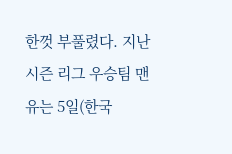한껏 부풀렸다. 지난 시즌 리그 우승팀 맨유는 5일(한국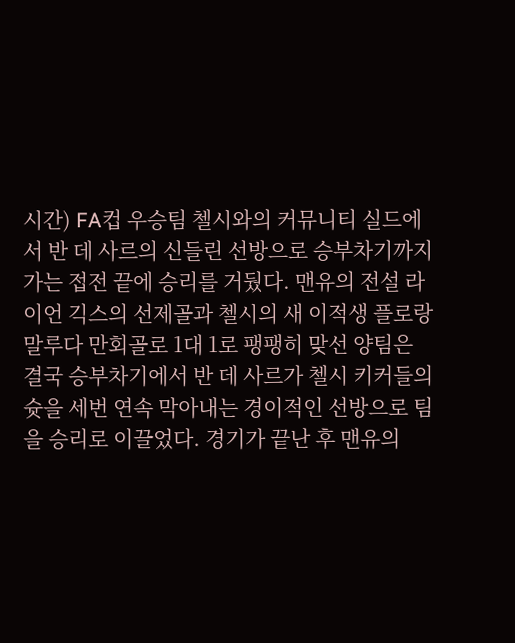시간) FA컵 우승팀 첼시와의 커뮤니티 실드에서 반 데 사르의 신들린 선방으로 승부차기까지 가는 접전 끝에 승리를 거뒀다. 맨유의 전설 라이언 긱스의 선제골과 첼시의 새 이적생 플로랑 말루다 만회골로 1대 1로 팽팽히 맞선 양팀은 결국 승부차기에서 반 데 사르가 첼시 키커들의 슛을 세번 연속 막아내는 경이적인 선방으로 팀을 승리로 이끌었다. 경기가 끝난 후 맨유의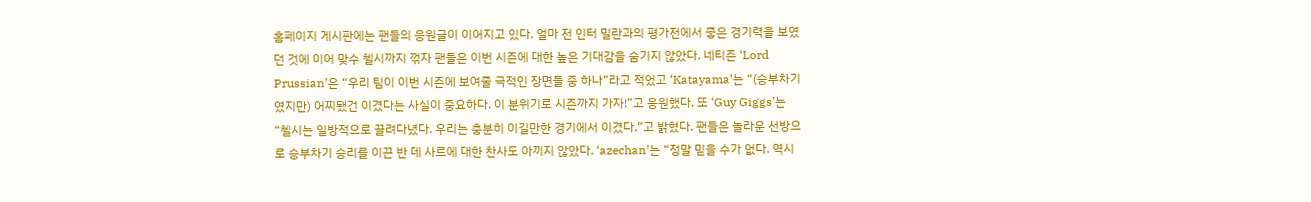홈페이지 게시판에는 팬들의 응원글이 이어지고 있다. 얼마 전 인터 밀란과의 평가전에서 좋은 경기력을 보였던 것에 이어 맞수 첼시까지 꺾자 팬들은 이번 시즌에 대한 높은 기대감을 숨기지 않았다. 네티즌 ‘Lord Prussian’은 “우리 팀이 이번 시즌에 보여줄 극적인 장면들 중 하나”라고 적었고 ‘Katayama’는 “(승부차기였지만) 어찌됐건 이겼다는 사실이 중요하다. 이 분위기로 시즌까지 가자!”고 응원했다. 또 ‘Guy Giggs’는 “첼시는 일방적으로 끌려다녔다. 우리는 충분히 이길만한 경기에서 이겼다.”고 밝혔다. 팬들은 놀라운 선방으로 승부차기 승리를 이끈 반 데 사르에 대한 찬사도 아끼지 않았다. ‘azechan’는 “정말 믿을 수가 없다. 역시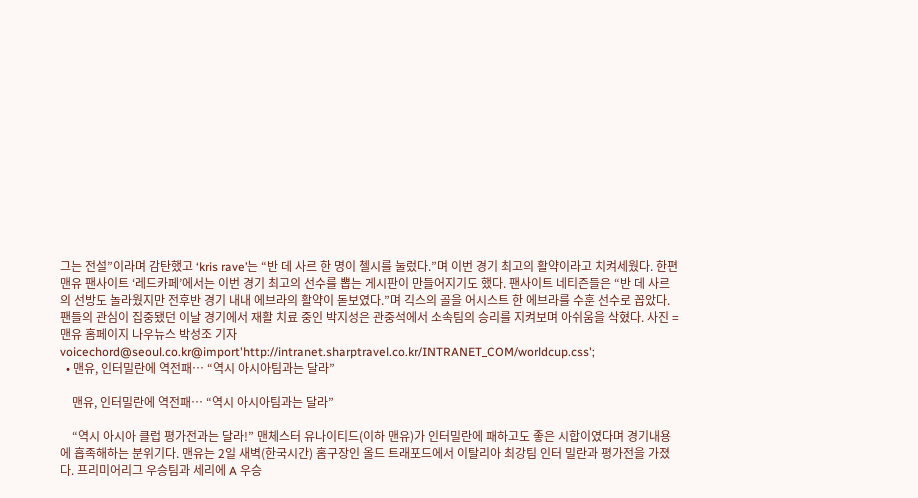그는 전설”이라며 감탄했고 ‘kris rave’는 “반 데 사르 한 명이 첼시를 눌렀다.”며 이번 경기 최고의 활약이라고 치켜세웠다. 한편 맨유 팬사이트 ‘레드카페’에서는 이번 경기 최고의 선수를 뽑는 게시판이 만들어지기도 했다. 팬사이트 네티즌들은 “반 데 사르의 선방도 놀라웠지만 전후반 경기 내내 에브라의 활약이 돋보였다.”며 긱스의 골을 어시스트 한 에브라를 수훈 선수로 꼽았다. 팬들의 관심이 집중됐던 이날 경기에서 재활 치료 중인 박지성은 관중석에서 소속팀의 승리를 지켜보며 아쉬움을 삭혔다. 사진 = 맨유 홈페이지 나우뉴스 박성조 기자 voicechord@seoul.co.kr@import'http://intranet.sharptravel.co.kr/INTRANET_COM/worldcup.css';
  • 맨유, 인터밀란에 역전패… “역시 아시아팀과는 달라”

    맨유, 인터밀란에 역전패… “역시 아시아팀과는 달라”

    “역시 아시아 클럽 평가전과는 달라!” 맨체스터 유나이티드(이하 맨유)가 인터밀란에 패하고도 좋은 시합이였다며 경기내용에 흡족해하는 분위기다. 맨유는 2일 새벽(한국시간) 홈구장인 올드 트래포드에서 이탈리아 최강팀 인터 밀란과 평가전을 가졌다. 프리미어리그 우승팀과 세리에 A 우승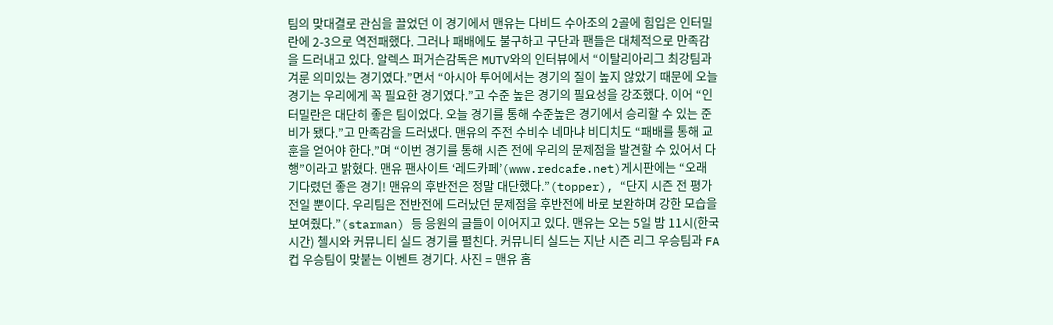팀의 맞대결로 관심을 끌었던 이 경기에서 맨유는 다비드 수아조의 2골에 힘입은 인터밀란에 2-3으로 역전패했다. 그러나 패배에도 불구하고 구단과 팬들은 대체적으로 만족감을 드러내고 있다. 알렉스 퍼거슨감독은 MUTV와의 인터뷰에서 “이탈리아리그 최강팀과 겨룬 의미있는 경기였다.”면서 “아시아 투어에서는 경기의 질이 높지 않았기 때문에 오늘 경기는 우리에게 꼭 필요한 경기였다.”고 수준 높은 경기의 필요성을 강조했다. 이어 “인터밀란은 대단히 좋은 팀이었다. 오늘 경기를 통해 수준높은 경기에서 승리할 수 있는 준비가 됐다.”고 만족감을 드러냈다. 맨유의 주전 수비수 네마냐 비디치도 “패배를 통해 교훈을 얻어야 한다.”며 “이번 경기를 통해 시즌 전에 우리의 문제점을 발견할 수 있어서 다행”이라고 밝혔다. 맨유 팬사이트 ‘레드카페’(www.redcafe.net)게시판에는 “오래 기다렸던 좋은 경기! 맨유의 후반전은 정말 대단했다.”(topper), “단지 시즌 전 평가전일 뿐이다. 우리팀은 전반전에 드러났던 문제점을 후반전에 바로 보완하며 강한 모습을 보여줬다.”(starman) 등 응원의 글들이 이어지고 있다. 맨유는 오는 5일 밤 11시(한국시간) 첼시와 커뮤니티 실드 경기를 펼친다. 커뮤니티 실드는 지난 시즌 리그 우승팀과 FA컵 우승팀이 맞붙는 이벤트 경기다. 사진 = 맨유 홈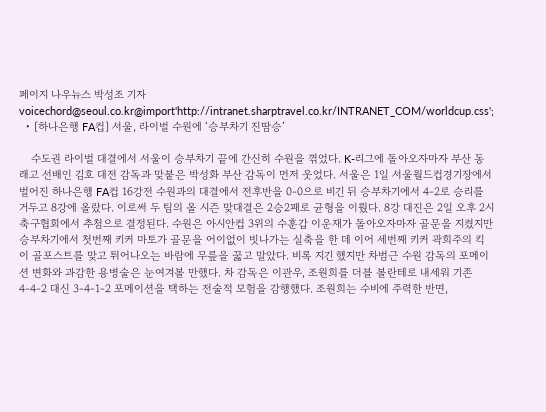페이지 나우뉴스 박성조 기자 voicechord@seoul.co.kr@import'http://intranet.sharptravel.co.kr/INTRANET_COM/worldcup.css';
  • [하나은행 FA컵] 서울, 라이벌 수원에 ‘승부차기 진땀승’

    수도권 라이벌 대결에서 서울이 승부차기 끝에 간신히 수원을 꺾었다. K-리그에 돌아오자마자 부산 동래고 선배인 김호 대전 감독과 맞붙은 박성화 부산 감독이 먼저 웃었다. 서울은 1일 서울월드컵경기장에서 벌어진 하나은행 FA컵 16강전 수원과의 대결에서 전후반을 0-0으로 비긴 뒤 승부차기에서 4-2로 승리를 거두고 8강에 올랐다. 이로써 두 팀의 올 시즌 맞대결은 2승2패로 균형을 이뤘다. 8강 대진은 2일 오후 2시 축구협회에서 추첨으로 결정된다. 수원은 아시안컵 3위의 수훈갑 이운재가 돌아오자마자 골문을 지켰지만 승부차기에서 첫번째 키커 마토가 골문을 어이없이 빗나가는 실축을 한 데 이어 세번째 키커 곽희주의 킥이 골포스트를 맞고 튀어나오는 바람에 무릎을 꿇고 말았다. 비록 지긴 했지만 차범근 수원 감독의 포메이션 변화와 과감한 용병술은 눈여겨볼 만했다. 차 감독은 이관우, 조원희를 더블 볼란테로 내세워 기존 4-4-2 대신 3-4-1-2 포메이션을 택하는 전술적 모험을 감행했다. 조원희는 수비에 주력한 반면,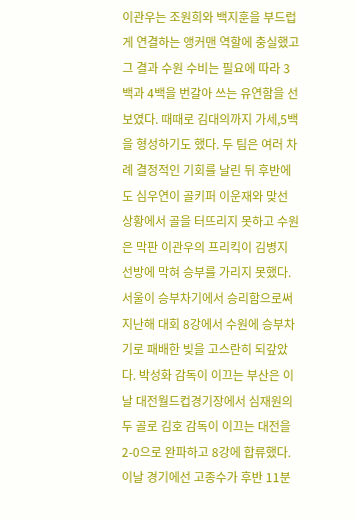이관우는 조원희와 백지훈을 부드럽게 연결하는 앵커맨 역할에 충실했고 그 결과 수원 수비는 필요에 따라 3백과 4백을 번갈아 쓰는 유연함을 선보였다. 때때로 김대의까지 가세,5백을 형성하기도 했다. 두 팀은 여러 차례 결정적인 기회를 날린 뒤 후반에도 심우연이 골키퍼 이운재와 맞선 상황에서 골을 터뜨리지 못하고 수원은 막판 이관우의 프리킥이 김병지 선방에 막혀 승부를 가리지 못했다. 서울이 승부차기에서 승리함으로써 지난해 대회 8강에서 수원에 승부차기로 패배한 빚을 고스란히 되갚았다. 박성화 감독이 이끄는 부산은 이날 대전월드컵경기장에서 심재원의 두 골로 김호 감독이 이끄는 대전을 2-0으로 완파하고 8강에 합류했다. 이날 경기에선 고종수가 후반 11분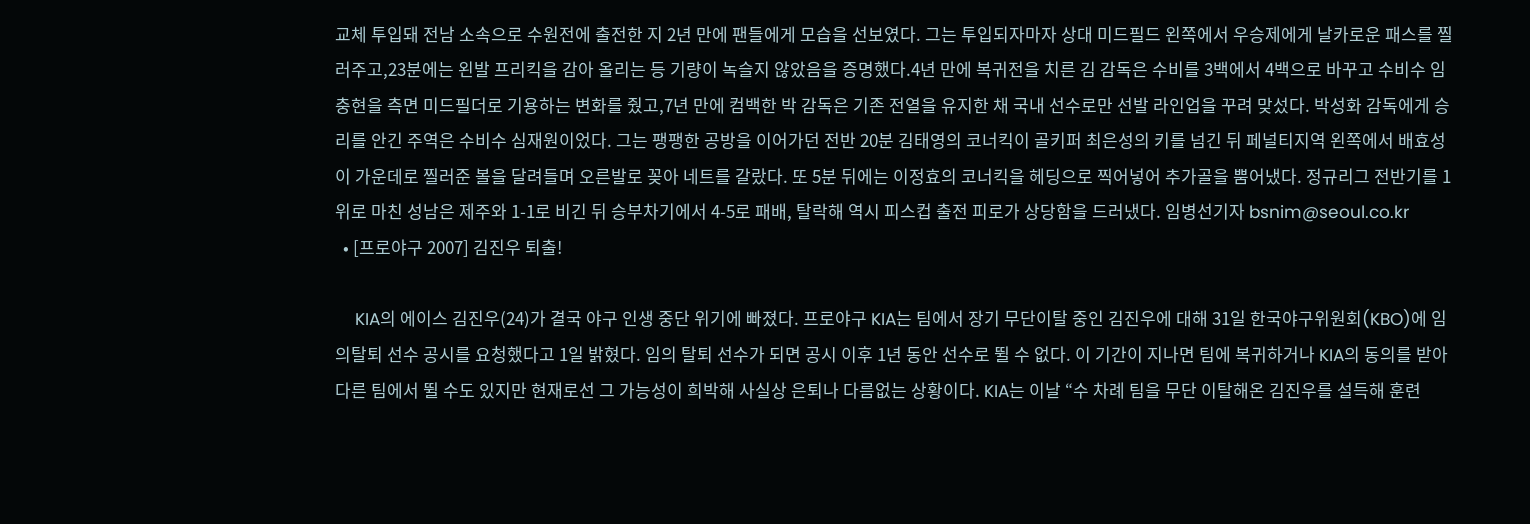교체 투입돼 전남 소속으로 수원전에 출전한 지 2년 만에 팬들에게 모습을 선보였다. 그는 투입되자마자 상대 미드필드 왼쪽에서 우승제에게 날카로운 패스를 찔러주고,23분에는 왼발 프리킥을 감아 올리는 등 기량이 녹슬지 않았음을 증명했다.4년 만에 복귀전을 치른 김 감독은 수비를 3백에서 4백으로 바꾸고 수비수 임충현을 측면 미드필더로 기용하는 변화를 줬고,7년 만에 컴백한 박 감독은 기존 전열을 유지한 채 국내 선수로만 선발 라인업을 꾸려 맞섰다. 박성화 감독에게 승리를 안긴 주역은 수비수 심재원이었다. 그는 팽팽한 공방을 이어가던 전반 20분 김태영의 코너킥이 골키퍼 최은성의 키를 넘긴 뒤 페널티지역 왼쪽에서 배효성이 가운데로 찔러준 볼을 달려들며 오른발로 꽂아 네트를 갈랐다. 또 5분 뒤에는 이정효의 코너킥을 헤딩으로 찍어넣어 추가골을 뿜어냈다. 정규리그 전반기를 1위로 마친 성남은 제주와 1-1로 비긴 뒤 승부차기에서 4-5로 패배, 탈락해 역시 피스컵 출전 피로가 상당함을 드러냈다. 임병선기자 bsnim@seoul.co.kr
  • [프로야구 2007] 김진우 퇴출!

    KIA의 에이스 김진우(24)가 결국 야구 인생 중단 위기에 빠졌다. 프로야구 KIA는 팀에서 장기 무단이탈 중인 김진우에 대해 31일 한국야구위원회(KBO)에 임의탈퇴 선수 공시를 요청했다고 1일 밝혔다. 임의 탈퇴 선수가 되면 공시 이후 1년 동안 선수로 뛸 수 없다. 이 기간이 지나면 팀에 복귀하거나 KIA의 동의를 받아 다른 팀에서 뛸 수도 있지만 현재로선 그 가능성이 희박해 사실상 은퇴나 다름없는 상황이다. KIA는 이날 “수 차례 팀을 무단 이탈해온 김진우를 설득해 훈련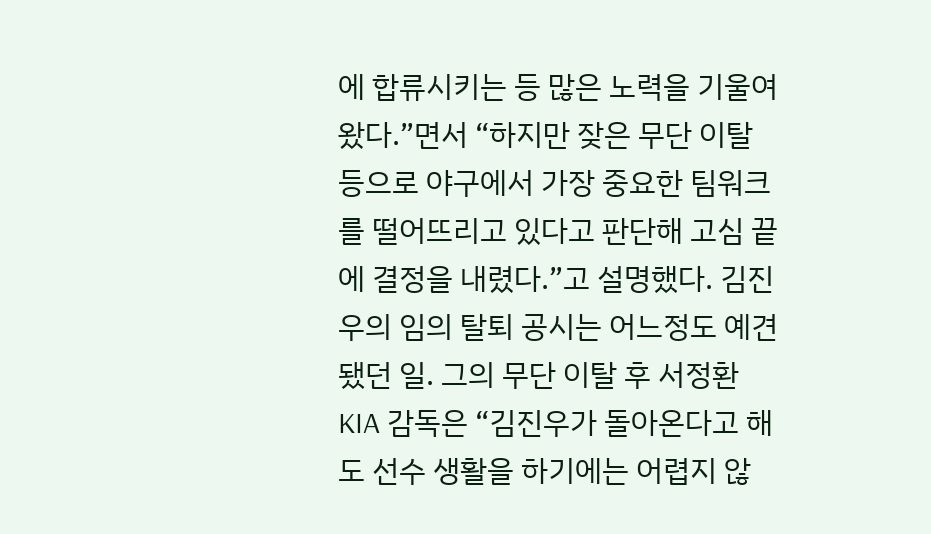에 합류시키는 등 많은 노력을 기울여 왔다.”면서 “하지만 잦은 무단 이탈 등으로 야구에서 가장 중요한 팀워크를 떨어뜨리고 있다고 판단해 고심 끝에 결정을 내렸다.”고 설명했다. 김진우의 임의 탈퇴 공시는 어느정도 예견됐던 일. 그의 무단 이탈 후 서정환 KIA 감독은 “김진우가 돌아온다고 해도 선수 생활을 하기에는 어렵지 않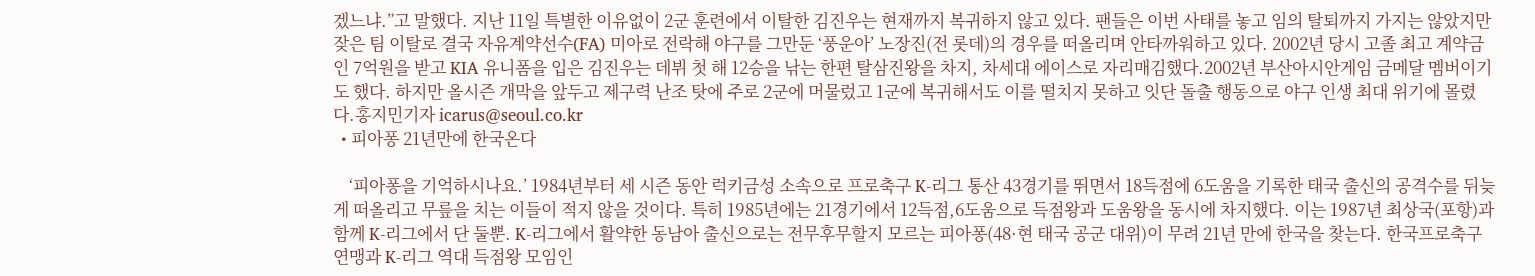겠느냐.”고 말했다. 지난 11일 특별한 이유없이 2군 훈련에서 이탈한 김진우는 현재까지 복귀하지 않고 있다. 팬들은 이번 사태를 놓고 임의 탈퇴까지 가지는 않았지만 잦은 팀 이탈로 결국 자유계약선수(FA) 미아로 전락해 야구를 그만둔 ‘풍운아’ 노장진(전 롯데)의 경우를 떠올리며 안타까워하고 있다. 2002년 당시 고졸 최고 계약금인 7억원을 받고 KIA 유니폼을 입은 김진우는 데뷔 첫 해 12승을 낚는 한편 탈삼진왕을 차지, 차세대 에이스로 자리매김했다.2002년 부산아시안게임 금메달 멤버이기도 했다. 하지만 올시즌 개막을 앞두고 제구력 난조 탓에 주로 2군에 머물렀고 1군에 복귀해서도 이를 떨치지 못하고 잇단 돌출 행동으로 야구 인생 최대 위기에 몰렸다.홍지민기자 icarus@seoul.co.kr
  • 피아퐁 21년만에 한국온다

    ‘피아퐁을 기억하시나요.’ 1984년부터 세 시즌 동안 럭키금성 소속으로 프로축구 K-리그 통산 43경기를 뛰면서 18득점에 6도움을 기록한 태국 출신의 공격수를 뒤늦게 떠올리고 무릎을 치는 이들이 적지 않을 것이다. 특히 1985년에는 21경기에서 12득점,6도움으로 득점왕과 도움왕을 동시에 차지했다. 이는 1987년 최상국(포항)과 함께 K-리그에서 단 둘뿐. K-리그에서 활약한 동남아 출신으로는 전무후무할지 모르는 피아퐁(48·현 태국 공군 대위)이 무려 21년 만에 한국을 찾는다. 한국프로축구연맹과 K-리그 역대 득점왕 모임인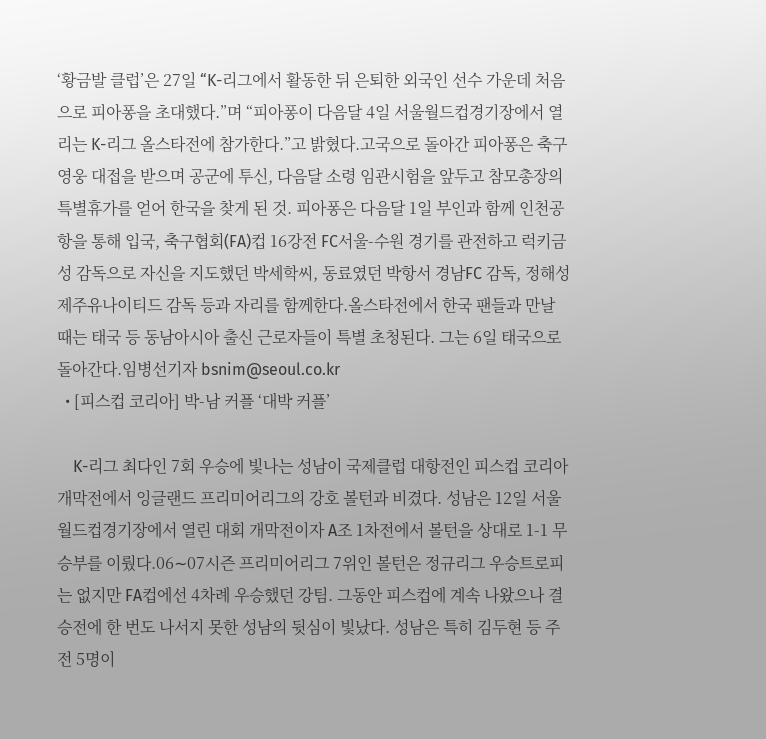‘황금발 클럽’은 27일 “K-리그에서 활동한 뒤 은퇴한 외국인 선수 가운데 처음으로 피아퐁을 초대했다.”며 “피아퐁이 다음달 4일 서울월드컵경기장에서 열리는 K-리그 올스타전에 참가한다.”고 밝혔다.고국으로 돌아간 피아퐁은 축구영웅 대접을 받으며 공군에 투신, 다음달 소령 임관시험을 앞두고 참모총장의 특별휴가를 얻어 한국을 찾게 된 것. 피아퐁은 다음달 1일 부인과 함께 인천공항을 통해 입국, 축구협회(FA)컵 16강전 FC서울-수원 경기를 관전하고 럭키금성 감독으로 자신을 지도했던 박세학씨, 동료였던 박항서 경남FC 감독, 정해성 제주유나이티드 감독 등과 자리를 함께한다.올스타전에서 한국 팬들과 만날 때는 태국 등 동남아시아 출신 근로자들이 특별 초청된다. 그는 6일 태국으로 돌아간다.임병선기자 bsnim@seoul.co.kr
  • [피스컵 코리아] 박-남 커플 ‘대박 커플’

    K-리그 최다인 7회 우승에 빛나는 성남이 국제클럽 대항전인 피스컵 코리아 개막전에서 잉글랜드 프리미어리그의 강호 볼턴과 비겼다. 성남은 12일 서울월드컵경기장에서 열린 대회 개막전이자 A조 1차전에서 볼턴을 상대로 1-1 무승부를 이뤘다.06∼07시즌 프리미어리그 7위인 볼턴은 정규리그 우승트로피는 없지만 FA컵에선 4차례 우승했던 강팀. 그동안 피스컵에 계속 나왔으나 결승전에 한 번도 나서지 못한 성남의 뒷심이 빛났다. 성남은 특히 김두현 등 주전 5명이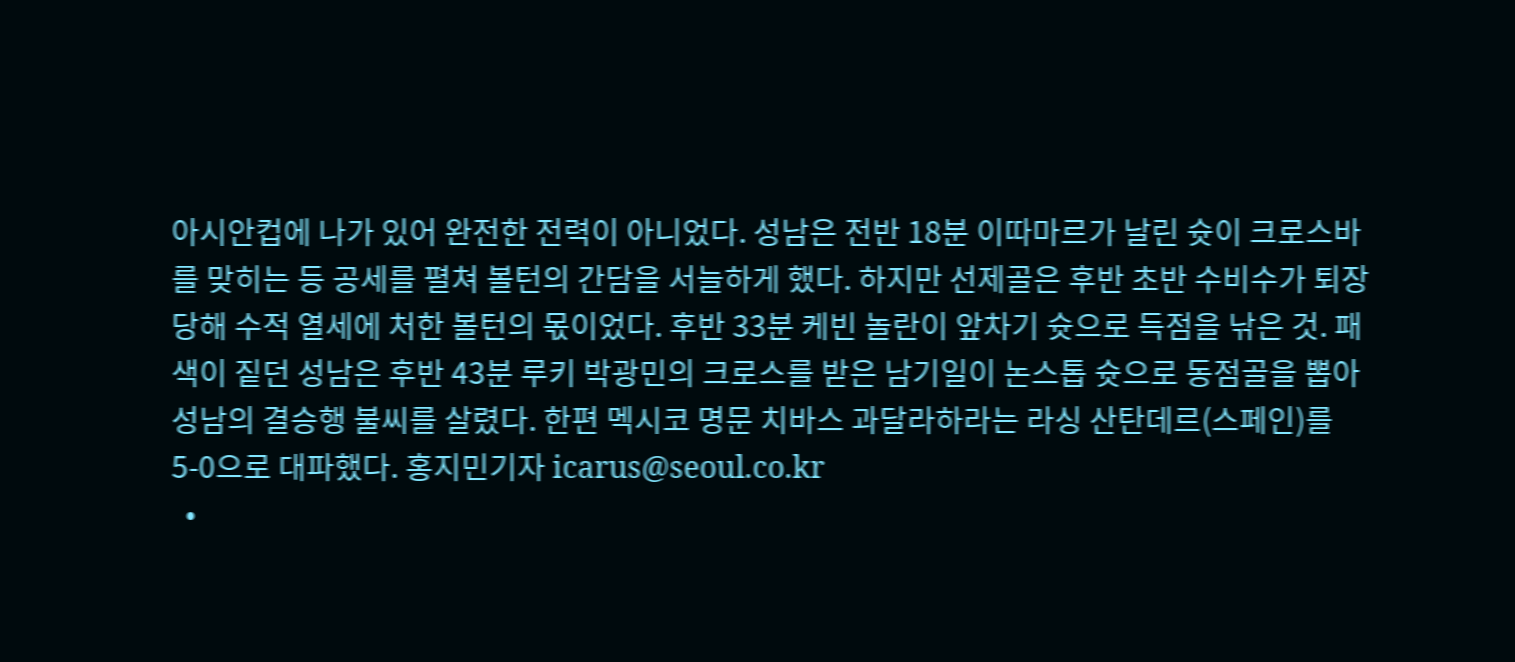아시안컵에 나가 있어 완전한 전력이 아니었다. 성남은 전반 18분 이따마르가 날린 슛이 크로스바를 맞히는 등 공세를 펼쳐 볼턴의 간담을 서늘하게 했다. 하지만 선제골은 후반 초반 수비수가 퇴장당해 수적 열세에 처한 볼턴의 몫이었다. 후반 33분 케빈 놀란이 앞차기 슛으로 득점을 낚은 것. 패색이 짙던 성남은 후반 43분 루키 박광민의 크로스를 받은 남기일이 논스톱 슛으로 동점골을 뽑아 성남의 결승행 불씨를 살렸다. 한편 멕시코 명문 치바스 과달라하라는 라싱 산탄데르(스페인)를 5-0으로 대파했다. 홍지민기자 icarus@seoul.co.kr
  •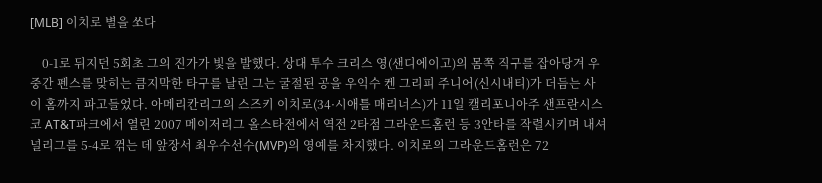[MLB] 이치로 별을 쏘다

    0-1로 뒤지던 5회초 그의 진가가 빛을 발했다. 상대 투수 크리스 영(샌디에이고)의 몸쪽 직구를 잡아당겨 우중간 펜스를 맞히는 큼지막한 타구를 날린 그는 굴절된 공을 우익수 켄 그리피 주니어(신시내티)가 더듬는 사이 홈까지 파고들었다. 아메리칸리그의 스즈키 이치로(34·시애틀 매리너스)가 11일 캘리포니아주 샌프란시스코 AT&T파크에서 열린 2007 메이저리그 올스타전에서 역전 2타점 그라운드홈런 등 3안타를 작렬시키며 내셔널리그를 5-4로 꺾는 데 앞장서 최우수선수(MVP)의 영예를 차지했다. 이치로의 그라운드홈런은 72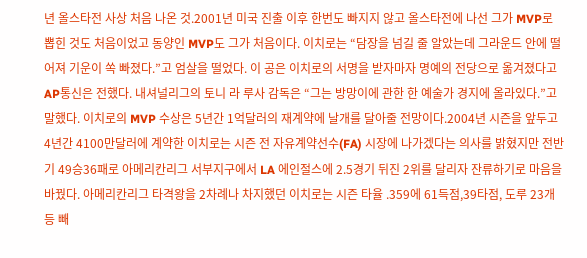년 올스타전 사상 처음 나온 것.2001년 미국 진출 이후 한번도 빠지지 않고 올스타전에 나선 그가 MVP로 뽑힌 것도 처음이었고 동양인 MVP도 그가 처음이다. 이치로는 “담장을 넘길 줄 알았는데 그라운드 안에 떨어져 기운이 쏙 빠졌다.”고 엄살을 떨었다. 이 공은 이치로의 서명을 받자마자 명예의 전당으로 옮겨졌다고 AP통신은 전했다. 내셔널리그의 토니 라 루사 감독은 “그는 방망이에 관한 한 예술가 경지에 올라있다.”고 말했다. 이치로의 MVP 수상은 5년간 1억달러의 재계약에 날개를 달아줄 전망이다.2004년 시즌을 앞두고 4년간 4100만달러에 계약한 이치로는 시즌 전 자유계약선수(FA) 시장에 나가겠다는 의사를 밝혔지만 전반기 49승36패로 아메리칸리그 서부지구에서 LA 에인절스에 2.5경기 뒤진 2위를 달리자 잔류하기로 마음을 바꿨다. 아메리칸리그 타격왕을 2차례나 차지했던 이치로는 시즌 타율 .359에 61득점,39타점, 도루 23개 등 빼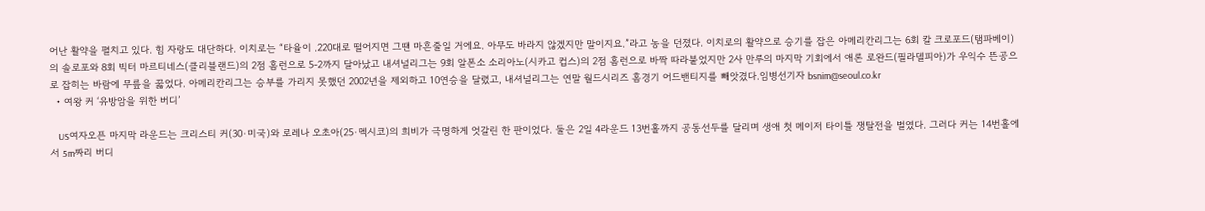어난 활약을 펼치고 있다. 힘 자랑도 대단하다. 이치로는 “타율이 .220대로 떨어지면 그땐 마흔줄일 거에요. 아무도 바라지 않겠지만 말이지요.”라고 농을 던졌다. 이치로의 활약으로 승기를 잡은 아메리칸리그는 6회 칼 크로포드(탬파베이)의 솔로포와 8회 빅터 마르티네스(클리블랜드)의 2점 홈런으로 5-2까지 달아났고 내셔널리그는 9회 알폰소 소리아노(시카고 컵스)의 2점 홈런으로 바짝 따라붙었지만 2사 만루의 마지막 기회에서 애론 로완드(필라델피아)가 우익수 뜬공으로 잡히는 바람에 무릎을 꿇었다. 아메리칸리그는 승부를 가리지 못했던 2002년을 제외하고 10연승을 달렸고, 내셔널리그는 연말 월드시리즈 홈경기 어드밴티지를 빼앗겼다.임병선기자 bsnim@seoul.co.kr
  • 여왕 커 ‘유방암을 위한 버디’

    US여자오픈 마지막 라운드는 크리스티 커(30·미국)와 로레나 오초아(25·멕시코)의 희비가 극명하게 엇갈린 한 판이었다. 둘은 2일 4라운드 13번홀까지 공동선두를 달리며 생애 첫 메이저 타이틀 쟁탈전을 벌였다. 그러다 커는 14번홀에서 5m짜리 버디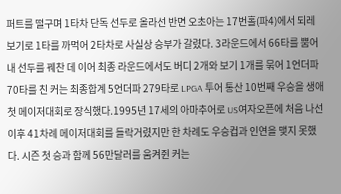퍼트를 떨구며 1타차 단독 선두로 올라선 반면 오초아는 17번홀(파4)에서 되레 보기로 1타를 까먹어 2타차로 사실상 승부가 갈렸다. 3라운드에서 66타를 뿜어내 선두를 꿰찬 데 이어 최종 라운드에서도 버디 2개와 보기 1개를 묶어 1언더파 70타를 친 커는 최종합계 5언더파 279타로 LPGA 투어 통산 10번째 우승을 생애 첫 메이저대회로 장식했다.1995년 17세의 아마추어로 US여자오픈에 처음 나선 이후 41차례 메이저대회를 들락거렸지만 한 차례도 우승컵과 인연을 맺지 못했다. 시즌 첫 승과 함께 56만달러를 움켜쥔 커는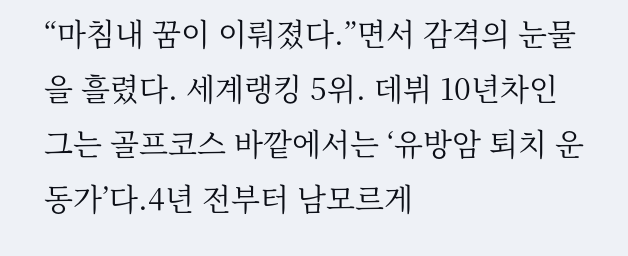“마침내 꿈이 이뤄졌다.”면서 감격의 눈물을 흘렸다. 세계랭킹 5위. 데뷔 10년차인 그는 골프코스 바깥에서는 ‘유방암 퇴치 운동가’다.4년 전부터 남모르게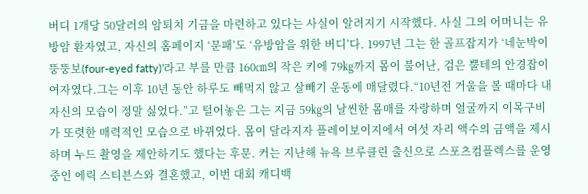버디 1개당 50달러의 암퇴치 기금을 마련하고 있다는 사실이 알려지기 시작했다. 사실 그의 어머니는 유방암 환자였고, 자신의 홈페이지 ‘문패’도 ‘유방암을 위한 버디’다. 1997년 그는 한 골프잡지가 ‘네눈박이 뚱뚱보(four-eyed fatty)’라고 부를 만큼 160㎝의 작은 키에 79㎏까지 몸이 불어난, 검은 뿔테의 안경잡이 여자였다.그는 이후 10년 동안 하루도 빼먹지 않고 살빼기 운동에 매달렸다.“10년전 거울을 볼 때마다 내 자신의 모습이 정말 싫었다.”고 털어놓은 그는 지금 59㎏의 날씬한 몸매를 자랑하며 얼굴까지 이목구비가 또렷한 매력적인 모습으로 바뀌었다. 몸이 달라지자 플레이보이지에서 여섯 자리 액수의 금액을 제시하며 누드 촬영을 제안하기도 했다는 후문. 커는 지난해 뉴욕 브루클린 출신으로 스포츠컴플렉스를 운영중인 에릭 스티븐스와 결혼했고, 이번 대회 캐디백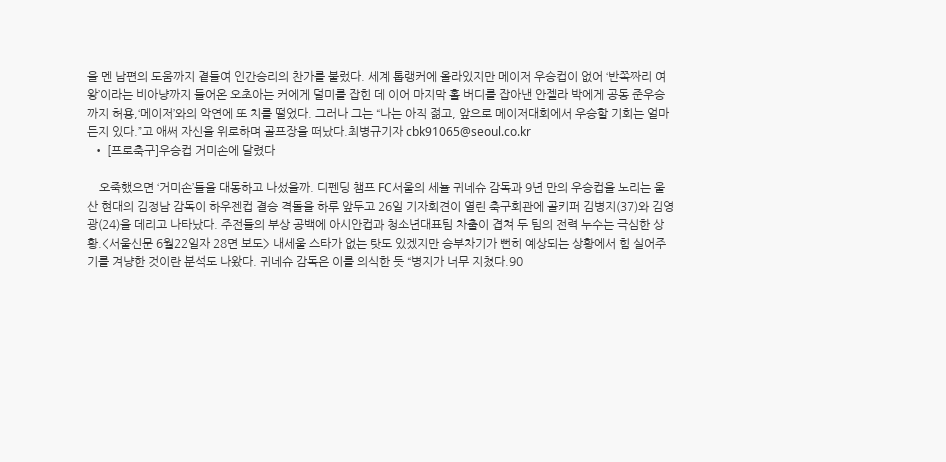을 멘 남편의 도움까지 곁들여 인간승리의 찬가를 불렀다. 세계 톱랭커에 올라있지만 메이저 우승컵이 없어 ‘반쪽짜리 여왕’이라는 비아냥까지 들어온 오초아는 커에게 덜미를 잡힌 데 이어 마지막 홀 버디를 잡아낸 안젤라 박에게 공동 준우승까지 허용,‘메이저’와의 악연에 또 치를 떨었다. 그러나 그는 “나는 아직 젊고, 앞으로 메이저대회에서 우승할 기회는 얼마든지 있다.”고 애써 자신을 위로하며 골프장을 떠났다.최병규기자 cbk91065@seoul.co.kr
  • [프로축구]우승컵 거미손에 달렸다

    오죽했으면 ‘거미손’들을 대동하고 나섰을까. 디펜딩 챔프 FC서울의 세뇰 귀네슈 감독과 9년 만의 우승컵을 노리는 울산 현대의 김정남 감독이 하우젠컵 결승 격돌을 하루 앞두고 26일 기자회견이 열린 축구회관에 골키퍼 김병지(37)와 김영광(24)을 데리고 나타났다. 주전들의 부상 공백에 아시안컵과 청소년대표팀 차출이 겹쳐 두 팀의 전력 누수는 극심한 상황.<서울신문 6월22일자 28면 보도> 내세울 스타가 없는 탓도 있겠지만 승부차기가 뻔히 예상되는 상황에서 힘 실어주기를 겨냥한 것이란 분석도 나왔다. 귀네슈 감독은 이를 의식한 듯 “병지가 너무 지쳤다.90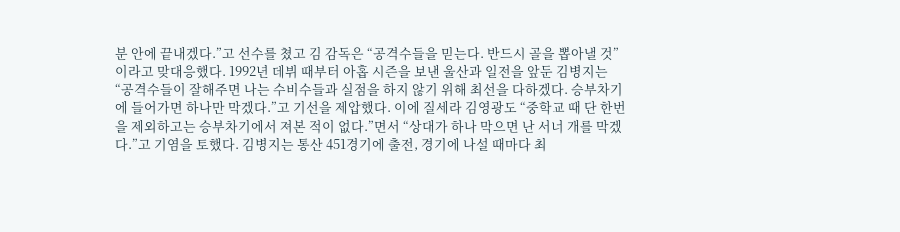분 안에 끝내겠다.”고 선수를 쳤고 김 감독은 “공격수들을 믿는다. 반드시 골을 뽑아낼 것”이라고 맞대응했다. 1992년 데뷔 때부터 아홉 시즌을 보낸 울산과 일전을 앞둔 김병지는 “공격수들이 잘해주면 나는 수비수들과 실점을 하지 않기 위해 최선을 다하겠다. 승부차기에 들어가면 하나만 막겠다.”고 기선을 제압했다. 이에 질세라 김영광도 “중학교 때 단 한번을 제외하고는 승부차기에서 져본 적이 없다.”면서 “상대가 하나 막으면 난 서너 개를 막겠다.”고 기염을 토했다. 김병지는 통산 451경기에 출전, 경기에 나설 때마다 최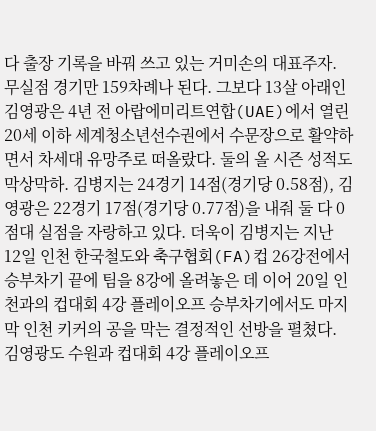다 출장 기록을 바꿔 쓰고 있는 거미손의 대표주자. 무실점 경기만 159차례나 된다. 그보다 13살 아래인 김영광은 4년 전 아랍에미리트연합(UAE)에서 열린 20세 이하 세계청소년선수권에서 수문장으로 활약하면서 차세대 유망주로 떠올랐다. 둘의 올 시즌 성적도 막상막하. 김병지는 24경기 14점(경기당 0.58점), 김영광은 22경기 17점(경기당 0.77점)을 내줘 둘 다 0점대 실점을 자랑하고 있다. 더욱이 김병지는 지난 12일 인천 한국철도와 축구협회(FA)컵 26강전에서 승부차기 끝에 팀을 8강에 올려놓은 데 이어 20일 인천과의 컵대회 4강 플레이오프 승부차기에서도 마지막 인천 키커의 공을 막는 결정적인 선방을 펼쳤다. 김영광도 수원과 컵대회 4강 플레이오프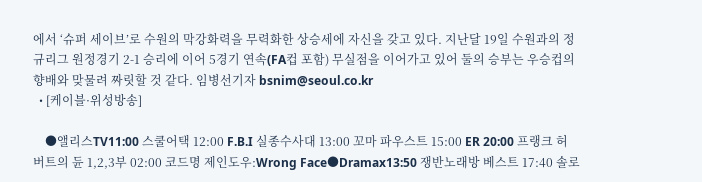에서 ‘슈퍼 세이브’로 수원의 막강화력을 무력화한 상승세에 자신을 갖고 있다. 지난달 19일 수원과의 정규리그 원정경기 2-1 승리에 이어 5경기 연속(FA컵 포함) 무실점을 이어가고 있어 둘의 승부는 우승컵의 향배와 맞물려 짜릿할 것 같다. 임병선기자 bsnim@seoul.co.kr
  • [케이블·위성방송]

    ●앨리스TV11:00 스쿨어택 12:00 F.B.I 실종수사대 13:00 꼬마 파우스트 15:00 ER 20:00 프랭크 허버트의 듄 1,2,3부 02:00 코드명 제인도우:Wrong Face●Dramax13:50 쟁반노래방 베스트 17:40 솔로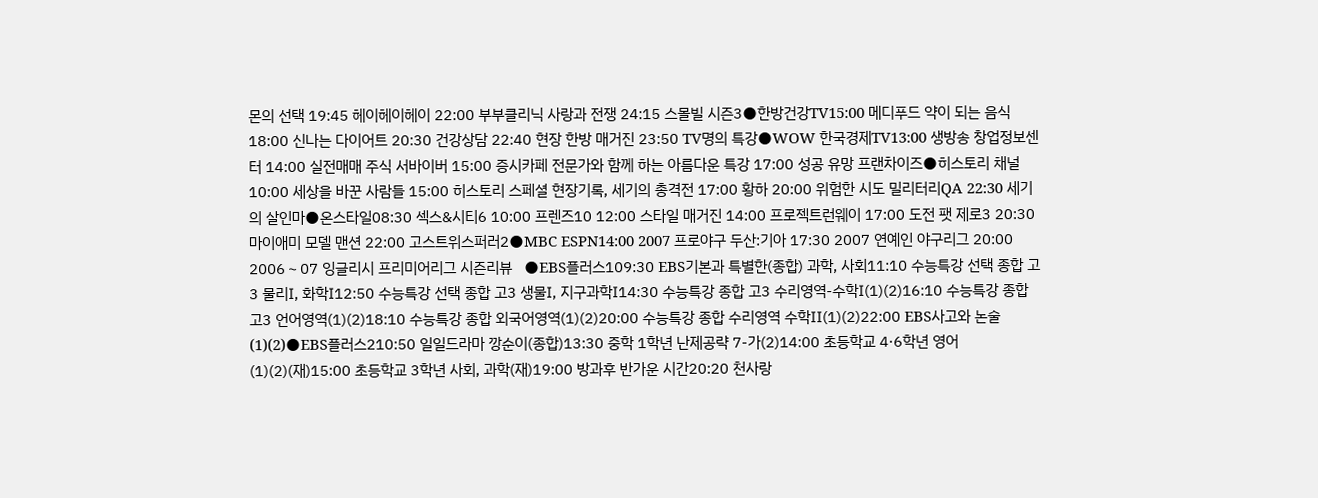몬의 선택 19:45 헤이헤이헤이 22:00 부부클리닉 사랑과 전쟁 24:15 스몰빌 시즌3●한방건강TV15:00 메디푸드 약이 되는 음식 18:00 신나는 다이어트 20:30 건강상담 22:40 현장 한방 매거진 23:50 TV명의 특강●WOW 한국경제TV13:00 생방송 창업정보센터 14:00 실전매매 주식 서바이버 15:00 증시카페 전문가와 함께 하는 아름다운 특강 17:00 성공 유망 프랜차이즈●히스토리 채널10:00 세상을 바꾼 사람들 15:00 히스토리 스페셜 현장기록, 세기의 총격전 17:00 황하 20:00 위험한 시도 밀리터리QA 22:30 세기의 살인마●온스타일08:30 섹스&시티6 10:00 프렌즈10 12:00 스타일 매거진 14:00 프로젝트런웨이 17:00 도전 팻 제로3 20:30 마이애미 모델 맨션 22:00 고스트위스퍼러2●MBC ESPN14:00 2007 프로야구 두산:기아 17:30 2007 연예인 야구리그 20:00 2006∼07 잉글리시 프리미어리그 시즌리뷰   ●EBS플러스109:30 EBS기본과 특별한(종합) 과학, 사회11:10 수능특강 선택 종합 고3 물리Ⅰ, 화학Ⅰ12:50 수능특강 선택 종합 고3 생물Ⅰ, 지구과학Ⅰ14:30 수능특강 종합 고3 수리영역-수학Ⅰ(1)(2)16:10 수능특강 종합 고3 언어영역(1)(2)18:10 수능특강 종합 외국어영역(1)(2)20:00 수능특강 종합 수리영역 수학Ⅱ(1)(2)22:00 EBS사고와 논술(1)(2)●EBS플러스210:50 일일드라마 깡순이(종합)13:30 중학 1학년 난제공략 7-가(2)14:00 초등학교 4·6학년 영어(1)(2)(재)15:00 초등학교 3학년 사회, 과학(재)19:00 방과후 반가운 시간20:20 천사랑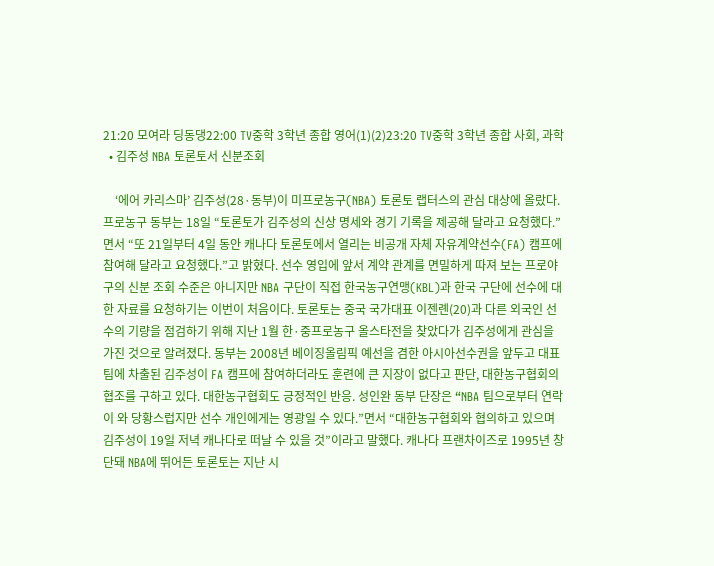21:20 모여라 딩동댕22:00 TV중학 3학년 종합 영어(1)(2)23:20 TV중학 3학년 종합 사회, 과학
  • 김주성 NBA 토론토서 신분조회

    ‘에어 카리스마’ 김주성(28·동부)이 미프로농구(NBA) 토론토 랩터스의 관심 대상에 올랐다. 프로농구 동부는 18일 “토론토가 김주성의 신상 명세와 경기 기록을 제공해 달라고 요청했다.”면서 “또 21일부터 4일 동안 캐나다 토론토에서 열리는 비공개 자체 자유계약선수(FA) 캠프에 참여해 달라고 요청했다.”고 밝혔다. 선수 영입에 앞서 계약 관계를 면밀하게 따져 보는 프로야구의 신분 조회 수준은 아니지만 NBA 구단이 직접 한국농구연맹(KBL)과 한국 구단에 선수에 대한 자료를 요청하기는 이번이 처음이다. 토론토는 중국 국가대표 이젠롄(20)과 다른 외국인 선수의 기량을 점검하기 위해 지난 1월 한·중프로농구 올스타전을 찾았다가 김주성에게 관심을 가진 것으로 알려졌다. 동부는 2008년 베이징올림픽 예선을 겸한 아시아선수권을 앞두고 대표팀에 차출된 김주성이 FA 캠프에 참여하더라도 훈련에 큰 지장이 없다고 판단, 대한농구협회의 협조를 구하고 있다. 대한농구협회도 긍정적인 반응. 성인완 동부 단장은 “NBA 팀으로부터 연락이 와 당황스럽지만 선수 개인에게는 영광일 수 있다.”면서 “대한농구협회와 협의하고 있으며 김주성이 19일 저녁 캐나다로 떠날 수 있을 것”이라고 말했다. 캐나다 프랜차이즈로 1995년 창단돼 NBA에 뛰어든 토론토는 지난 시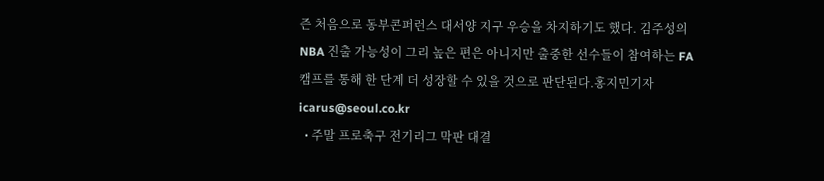즌 처음으로 동부콘퍼런스 대서양 지구 우승을 차지하기도 했다. 김주성의 NBA 진출 가능성이 그리 높은 편은 아니지만 출중한 선수들이 참여하는 FA캠프를 통해 한 단계 더 성장할 수 있을 것으로 판단된다.홍지민기자 icarus@seoul.co.kr
  • 주말 프로축구 전기리그 막판 대결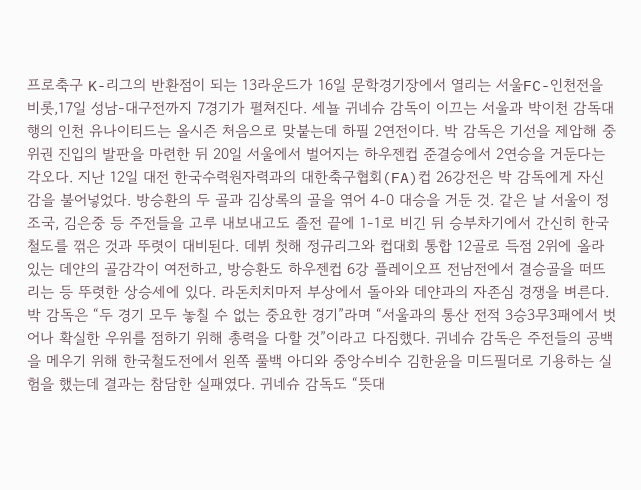프로축구 K-리그의 반환점이 되는 13라운드가 16일 문학경기장에서 열리는 서울FC-인천전을 비롯,17일 성남-대구전까지 7경기가 펼쳐진다. 세뇰 귀네슈 감독이 이끄는 서울과 박이천 감독대행의 인천 유나이티드는 올시즌 처음으로 맞붙는데 하필 2연전이다. 박 감독은 기선을 제압해 중위권 진입의 발판을 마련한 뒤 20일 서울에서 벌어지는 하우젠컵 준결승에서 2연승을 거둔다는 각오다. 지난 12일 대전 한국수력원자력과의 대한축구협회(FA)컵 26강전은 박 감독에게 자신감을 불어넣었다. 방승환의 두 골과 김상록의 골을 엮어 4-0 대승을 거둔 것. 같은 날 서울이 정조국, 김은중 등 주전들을 고루 내보내고도 졸전 끝에 1-1로 비긴 뒤 승부차기에서 간신히 한국철도를 꺾은 것과 뚜렷이 대비된다. 데뷔 첫해 정규리그와 컵대회 통합 12골로 득점 2위에 올라 있는 데얀의 골감각이 여전하고, 방승환도 하우젠컵 6강 플레이오프 전남전에서 결승골을 떠뜨리는 등 뚜렷한 상승세에 있다. 라돈치치마저 부상에서 돌아와 데얀과의 자존심 경쟁을 벼른다. 박 감독은 “두 경기 모두 놓칠 수 없는 중요한 경기”라며 “서울과의 통산 전적 3승3무3패에서 벗어나 확실한 우위를 점하기 위해 총력을 다할 것”이라고 다짐했다. 귀네슈 감독은 주전들의 공백을 메우기 위해 한국철도전에서 왼쪽 풀백 아디와 중앙수비수 김한윤을 미드필더로 기용하는 실험을 했는데 결과는 참담한 실패였다. 귀네슈 감독도 “뜻대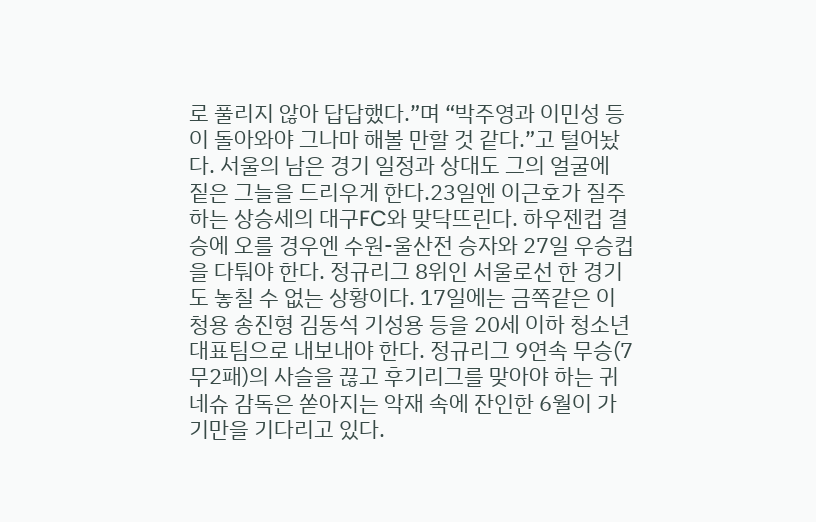로 풀리지 않아 답답했다.”며 “박주영과 이민성 등이 돌아와야 그나마 해볼 만할 것 같다.”고 털어놨다. 서울의 남은 경기 일정과 상대도 그의 얼굴에 짙은 그늘을 드리우게 한다.23일엔 이근호가 질주하는 상승세의 대구FC와 맞닥뜨린다. 하우젠컵 결승에 오를 경우엔 수원-울산전 승자와 27일 우승컵을 다퉈야 한다. 정규리그 8위인 서울로선 한 경기도 놓칠 수 없는 상황이다. 17일에는 금쪽같은 이청용 송진형 김동석 기성용 등을 20세 이하 청소년대표팀으로 내보내야 한다. 정규리그 9연속 무승(7무2패)의 사슬을 끊고 후기리그를 맞아야 하는 귀네슈 감독은 쏟아지는 악재 속에 잔인한 6월이 가기만을 기다리고 있다.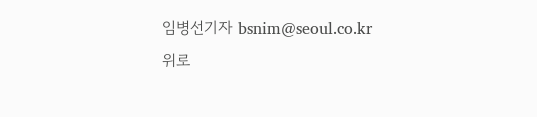임병선기자 bsnim@seoul.co.kr
위로